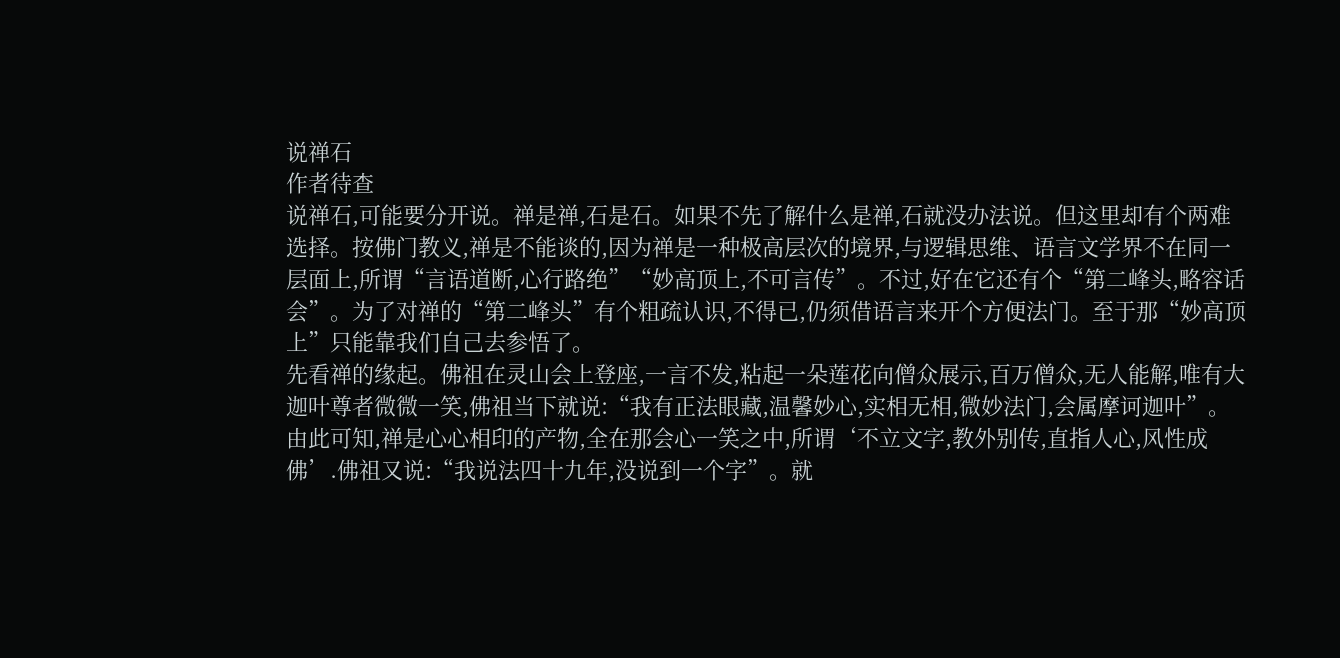说禅石
作者待查
说禅石,可能要分开说。禅是禅,石是石。如果不先了解什么是禅,石就没办法说。但这里却有个两难选择。按佛门教义,禅是不能谈的,因为禅是一种极高层次的境界,与逻辑思维、语言文学界不在同一层面上,所谓“言语道断,心行路绝”“妙高顶上,不可言传”。不过,好在它还有个“第二峰头,略容话会”。为了对禅的“第二峰头”有个粗疏认识,不得已,仍须借语言来开个方便法门。至于那“妙高顶上”只能靠我们自己去参悟了。
先看禅的缘起。佛祖在灵山会上登座,一言不发,粘起一朵莲花向僧众展示,百万僧众,无人能解,唯有大迦叶尊者微微一笑,佛祖当下就说:“我有正法眼藏,温馨妙心,实相无相,微妙法门,会属摩诃迦叶”。由此可知,禅是心心相印的产物,全在那会心一笑之中,所谓‘不立文字,教外别传,直指人心,风性成佛’.佛祖又说:“我说法四十九年,没说到一个字”。就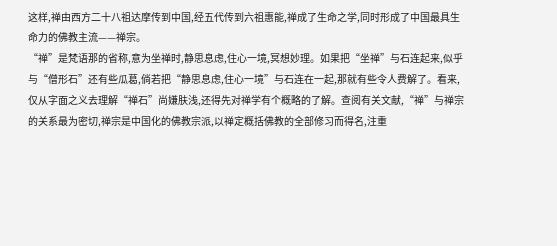这样,禅由西方二十八祖达摩传到中国,经五代传到六祖惠能,禅成了生命之学,同时形成了中国最具生命力的佛教主流——禅宗。
“禅”是梵语那的省称,意为坐禅时,静思息虑,住心一境,冥想妙理。如果把“坐禅”与石连起来,似乎与“僧形石”还有些瓜葛,倘若把“静思息虑,住心一境”与石连在一起,那就有些令人费解了。看来,仅从字面之义去理解“禅石”尚嫌肤浅,还得先对禅学有个概略的了解。查阅有关文献,“禅”与禅宗的关系最为密切,禅宗是中国化的佛教宗派,以禅定概括佛教的全部修习而得名,注重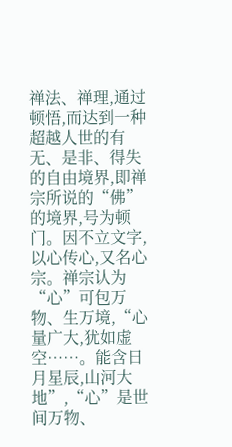禅法、禅理,通过顿悟,而达到一种超越人世的有无、是非、得失的自由境界,即禅宗所说的“佛”的境界,号为顿门。因不立文字,以心传心,又名心宗。禅宗认为“心”可包万物、生万境,“心量广大,犹如虚空……。能含日月星辰,山河大地”,“心”是世间万物、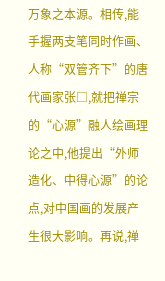万象之本源。相传,能手握两支笔同时作画、人称“双管齐下”的唐代画家张□,就把禅宗的“心源”融人绘画理论之中,他提出“外师造化、中得心源”的论点,对中国画的发展产生很大影响。再说,禅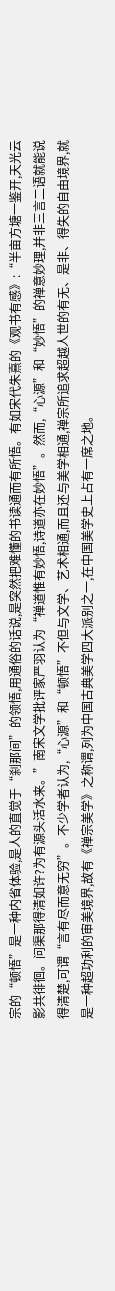宗的“顿悟”是一种内省体验,是人的直觉于“刹那间”的领悟,用通俗的话说,是突然把难懂的书读通而有所悟。有如宋代朱熹的《观书有感》:“半亩方塘一鉴开,天光云影共徘徊。问渠那得清如许?为有源头活水来。”南宋文学批评家严羽认为“禅道惟有妙悟,诗道亦在妙悟”。然而,“心源”和“妙悟”的禅意妙理,并非三言二语就能说得清楚,可谓“言有尽而意无穷”。不少学者认为,“心源”和“顿悟”不但与文学、艺术相通,而且还与美学相通,禅宗所追求超越人世的有无、是非、得失的自由境界,就是一种超功利的审美境界,故有《禅宗美学》之称谓,列为中国古典美学四大派别之一,在中国美学史上占有一席之地。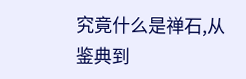究竟什么是禅石,从鉴典到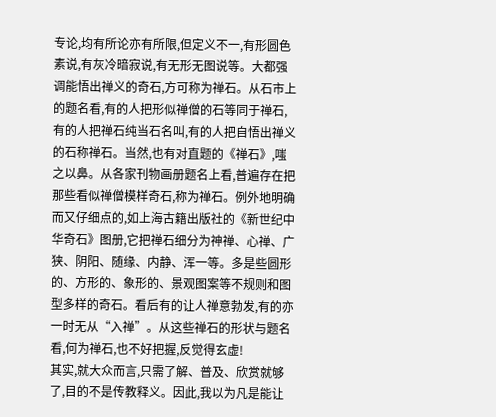专论,均有所论亦有所限,但定义不一,有形圆色素说,有灰冷暗寂说,有无形无图说等。大都强调能悟出禅义的奇石,方可称为禅石。从石市上的题名看,有的人把形似禅僧的石等同于禅石,有的人把禅石纯当石名叫,有的人把自悟出禅义的石称禅石。当然,也有对直题的《禅石》,嗤之以鼻。从各家刊物画册题名上看,普遍存在把那些看似禅僧模样奇石,称为禅石。例外地明确而又仔细点的,如上海古籍出版社的《新世纪中华奇石》图册,它把禅石细分为神禅、心禅、广狭、阴阳、随缘、内静、浑一等。多是些圆形的、方形的、象形的、景观图案等不规则和图型多样的奇石。看后有的让人禅意勃发,有的亦一时无从“入禅”。从这些禅石的形状与题名看,何为禅石,也不好把握,反觉得玄虚!
其实,就大众而言,只需了解、普及、欣赏就够了,目的不是传教释义。因此,我以为凡是能让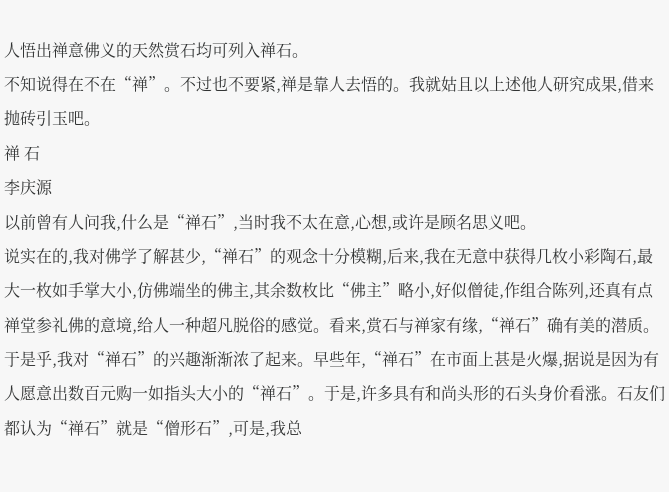人悟出禅意佛义的天然赏石均可列入禅石。
不知说得在不在“禅”。不过也不要紧,禅是靠人去悟的。我就姑且以上述他人研究成果,借来抛砖引玉吧。
禅 石
李庆源
以前曾有人问我,什么是“禅石”,当时我不太在意,心想,或许是顾名思义吧。
说实在的,我对佛学了解甚少,“禅石”的观念十分模糊,后来,我在无意中获得几枚小彩陶石,最大一枚如手掌大小,仿佛端坐的佛主,其余数枚比“佛主”略小,好似僧徒,作组合陈列,还真有点禅堂参礼佛的意境,给人一种超凡脱俗的感觉。看来,赏石与禅家有缘,“禅石”确有美的潜质。于是乎,我对“禅石”的兴趣渐渐浓了起来。早些年,“禅石”在市面上甚是火爆,据说是因为有人愿意出数百元购一如指头大小的“禅石”。于是,许多具有和尚头形的石头身价看涨。石友们都认为“禅石”就是“僧形石”,可是,我总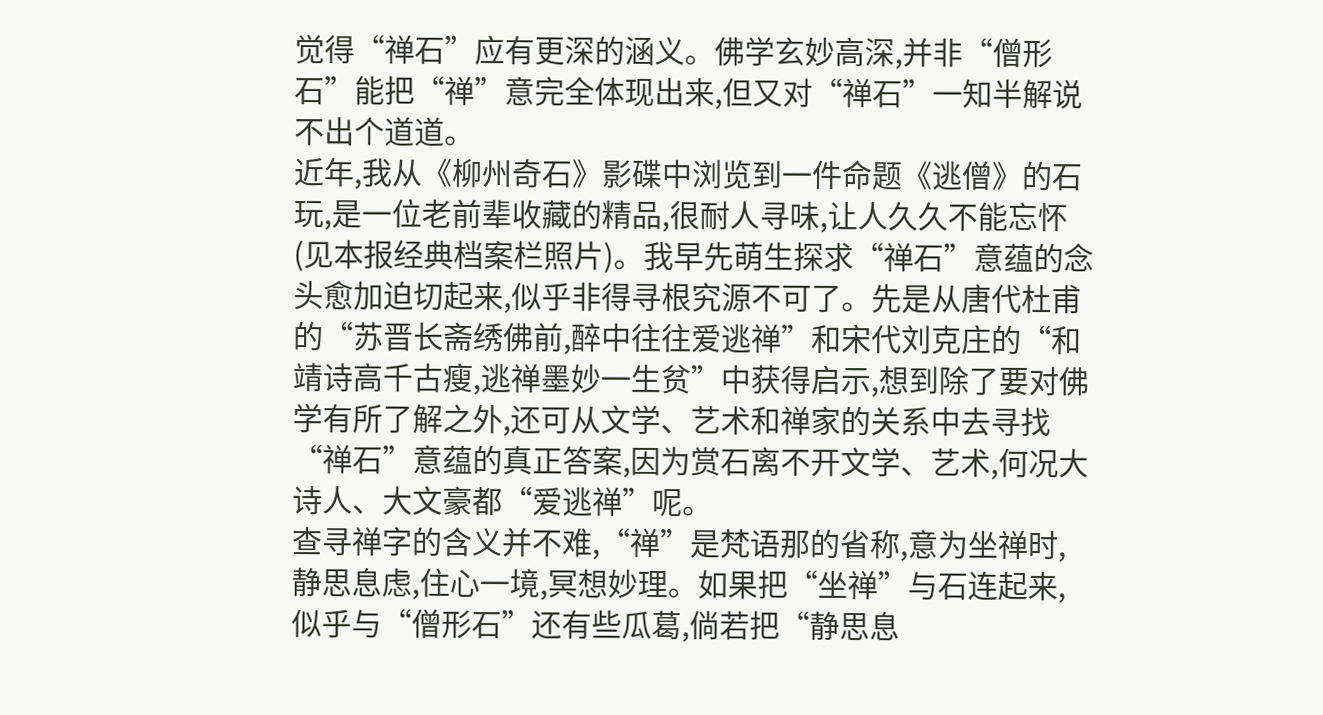觉得“禅石”应有更深的涵义。佛学玄妙高深,并非“僧形石”能把“禅”意完全体现出来,但又对“禅石”一知半解说不出个道道。
近年,我从《柳州奇石》影碟中浏览到一件命题《逃僧》的石玩,是一位老前辈收藏的精品,很耐人寻味,让人久久不能忘怀(见本报经典档案栏照片)。我早先萌生探求“禅石”意蕴的念头愈加迫切起来,似乎非得寻根究源不可了。先是从唐代杜甫的“苏晋长斋绣佛前,醉中往往爱逃禅”和宋代刘克庄的“和靖诗高千古瘦,逃禅墨妙一生贫”中获得启示,想到除了要对佛学有所了解之外,还可从文学、艺术和禅家的关系中去寻找“禅石”意蕴的真正答案,因为赏石离不开文学、艺术,何况大诗人、大文豪都“爱逃禅”呢。
查寻禅字的含义并不难,“禅”是梵语那的省称,意为坐禅时,静思息虑,住心一境,冥想妙理。如果把“坐禅”与石连起来,似乎与“僧形石”还有些瓜葛,倘若把“静思息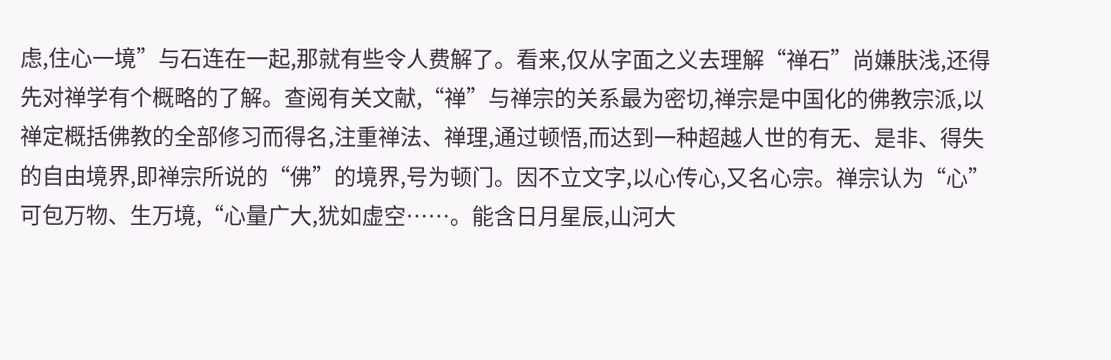虑,住心一境”与石连在一起,那就有些令人费解了。看来,仅从字面之义去理解“禅石”尚嫌肤浅,还得先对禅学有个概略的了解。查阅有关文献,“禅”与禅宗的关系最为密切,禅宗是中国化的佛教宗派,以禅定概括佛教的全部修习而得名,注重禅法、禅理,通过顿悟,而达到一种超越人世的有无、是非、得失的自由境界,即禅宗所说的“佛”的境界,号为顿门。因不立文字,以心传心,又名心宗。禅宗认为“心”可包万物、生万境,“心量广大,犹如虚空……。能含日月星辰,山河大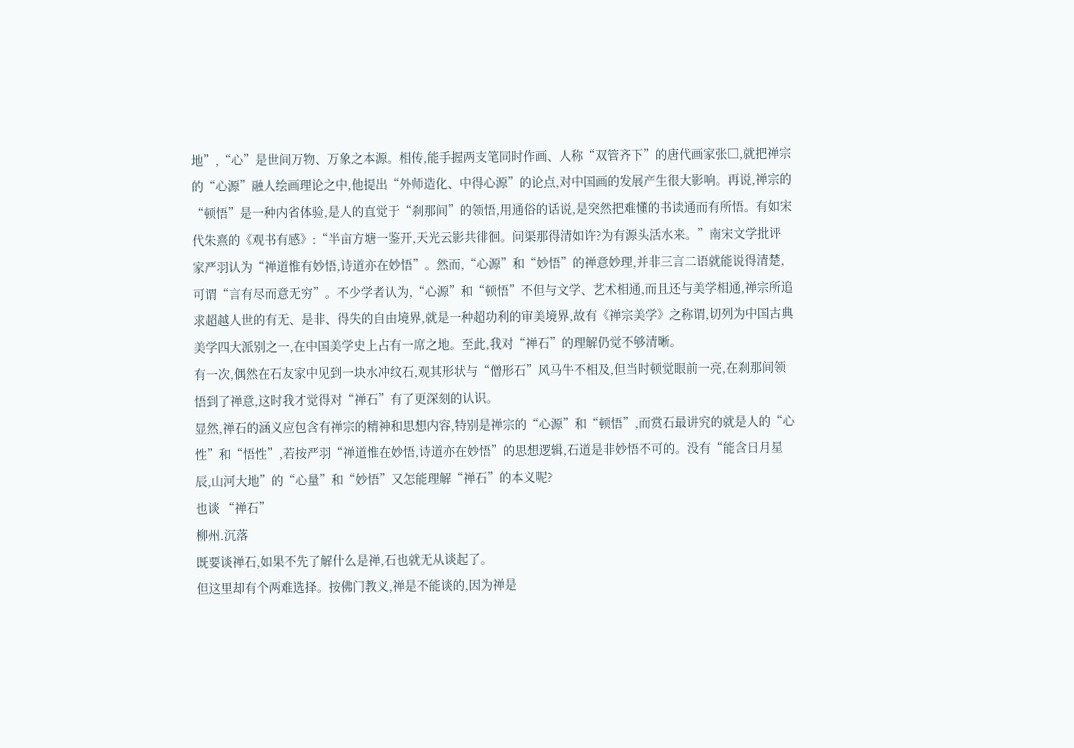地”,“心”是世间万物、万象之本源。相传,能手握两支笔同时作画、人称“双管齐下”的唐代画家张□,就把禅宗的“心源”融人绘画理论之中,他提出“外师造化、中得心源”的论点,对中国画的发展产生很大影响。再说,禅宗的“顿悟”是一种内省体验,是人的直觉于“刹那间”的领悟,用通俗的话说,是突然把难懂的书读通而有所悟。有如宋代朱熹的《观书有感》:“半亩方塘一鉴开,天光云影共徘徊。问渠那得清如许?为有源头活水来。”南宋文学批评家严羽认为“禅道惟有妙悟,诗道亦在妙悟”。然而,“心源”和“妙悟”的禅意妙理,并非三言二语就能说得清楚,可谓“言有尽而意无穷”。不少学者认为,“心源”和“顿悟”不但与文学、艺术相通,而且还与美学相通,禅宗所追求超越人世的有无、是非、得失的自由境界,就是一种超功利的审美境界,故有《禅宗美学》之称谓,切列为中国古典美学四大派别之一,在中国美学史上占有一席之地。至此,我对“禅石”的理解仍觉不够清晰。
有一次,偶然在石友家中见到一块水冲纹石,观其形状与“僧形石”风马牛不相及,但当时顿觉眼前一亮,在刹那间领悟到了禅意,这时我才觉得对“禅石”有了更深刻的认识。
显然,禅石的涵义应包含有禅宗的精神和思想内容,特别是禅宗的“心源”和“顿悟”,而赏石最讲究的就是人的“心性”和“悟性”,若按严羽“禅道惟在妙悟,诗道亦在妙悟”的思想逻辑,石道是非妙悟不可的。没有“能含日月星辰,山河大地”的“心量”和“妙悟”又怎能理解“禅石”的本义呢?
也谈 “禅石”
柳州.沉落
既要谈禅石,如果不先了解什么是禅,石也就无从谈起了。
但这里却有个两难选择。按佛门教义,禅是不能谈的,因为禅是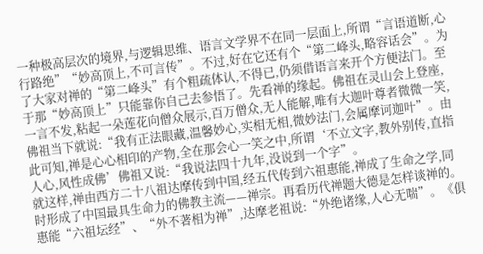一种极高层次的境界,与逻辑思维、语言文学界不在同一层面上,所谓“言语道断,心行路绝”“妙高顶上,不可言传”。不过,好在它还有个“第二峰头,略容话会”。为了大家对禅的“第二峰头”有个粗疏体认,不得已,仍须借语言来开个方便法门。至于那“妙高顶上”只能靠你自己去参悟了。先看禅的缘起。佛祖在灵山会上登座,一言不发,粘起一朵莲花向僧众展示,百万僧众,无人能解,唯有大迦叶尊者微微一笑,佛祖当下就说:“我有正法眼藏,温馨妙心,实相无相,微妙法门,会属摩诃迦叶”。由此可知,禅是心心相印的产物,全在那会心一笑之中,所谓‘不立文字,教外别传,直指人心,风性成佛’佛祖又说:“我说法四十九年,没说到一个字”。
就这样,禅由西方二十八祖达摩传到中国,经五代传到六祖惠能,禅成了生命之学,同时形成了中国最具生命力的佛教主流——禅宗。再看历代禅题大德是怎样谈禅的。惠能“六祖坛经”、“外不著相为禅”,达摩老祖说:“外绝诸缘,人心无喘”。《俱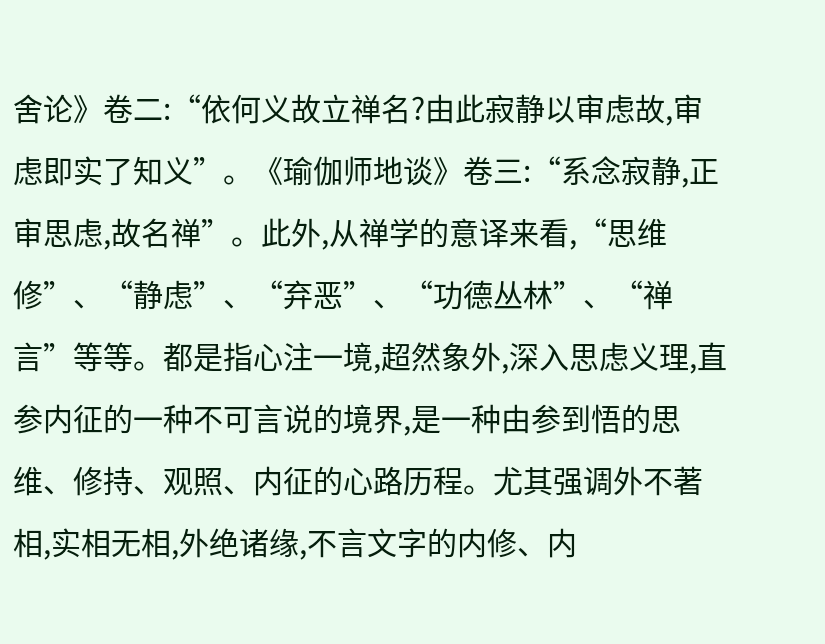舍论》卷二:“依何义故立禅名?由此寂静以审虑故,审虑即实了知义”。《瑜伽师地谈》卷三:“系念寂静,正审思虑,故名禅”。此外,从禅学的意译来看,“思维修”、“静虑”、“弃恶”、“功德丛林”、“禅言”等等。都是指心注一境,超然象外,深入思虑义理,直参内征的一种不可言说的境界,是一种由参到悟的思维、修持、观照、内征的心路历程。尤其强调外不著相,实相无相,外绝诸缘,不言文字的内修、内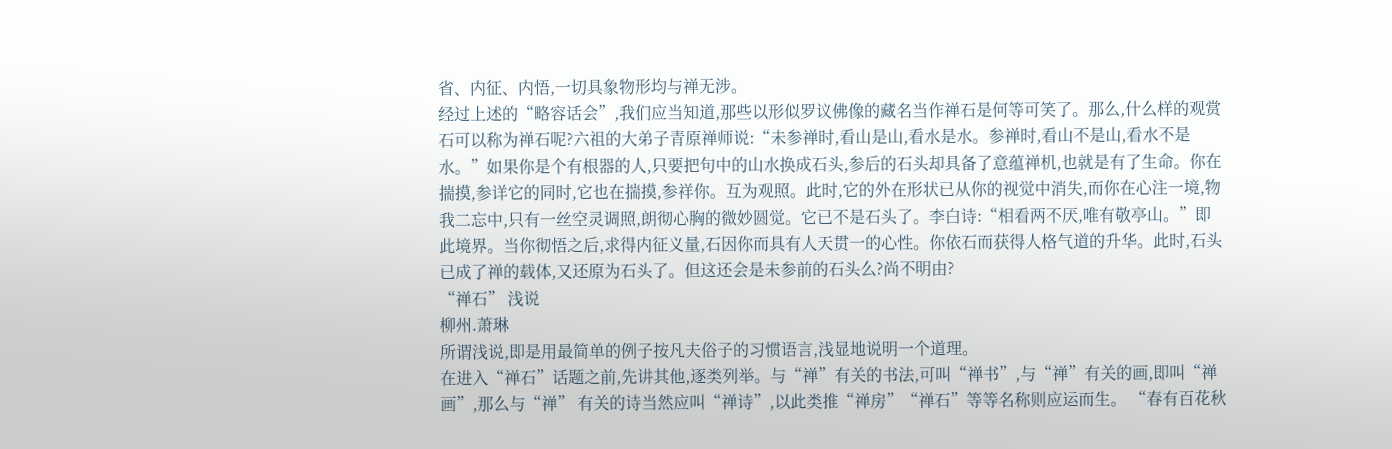省、内征、内悟,一切具象物形均与禅无涉。
经过上述的“略容话会”,我们应当知道,那些以形似罗议佛像的藏名当作禅石是何等可笑了。那么,什么样的观赏石可以称为禅石呢?六祖的大弟子青原禅师说:“未参禅时,看山是山,看水是水。参禅时,看山不是山,看水不是水。”如果你是个有根器的人,只要把句中的山水换成石头,参后的石头却具备了意蕴禅机,也就是有了生命。你在揣摸,参详它的同时,它也在揣摸,参祥你。互为观照。此时,它的外在形状已从你的视觉中消失,而你在心注一境,物我二忘中,只有一丝空灵调照,朗彻心胸的微妙圆觉。它已不是石头了。李白诗:“相看两不厌,唯有敬亭山。”即此境界。当你彻悟之后,求得内征义量,石因你而具有人天贯一的心性。你依石而获得人格气道的升华。此时,石头已成了禅的载体,又还原为石头了。但这还会是未参前的石头么?尚不明由?
“禅石” 浅说
柳州.萧琳
所谓浅说,即是用最简单的例子按凡夫俗子的习惯语言,浅显地说明一个道理。
在进入“禅石”话题之前,先讲其他,逐类列举。与“禅”有关的书法,可叫“禅书”,与“禅”有关的画,即叫“禅画”,那么与“禅” 有关的诗当然应叫“禅诗”,以此类推“禅房”“禅石”等等名称则应运而生。 “春有百花秋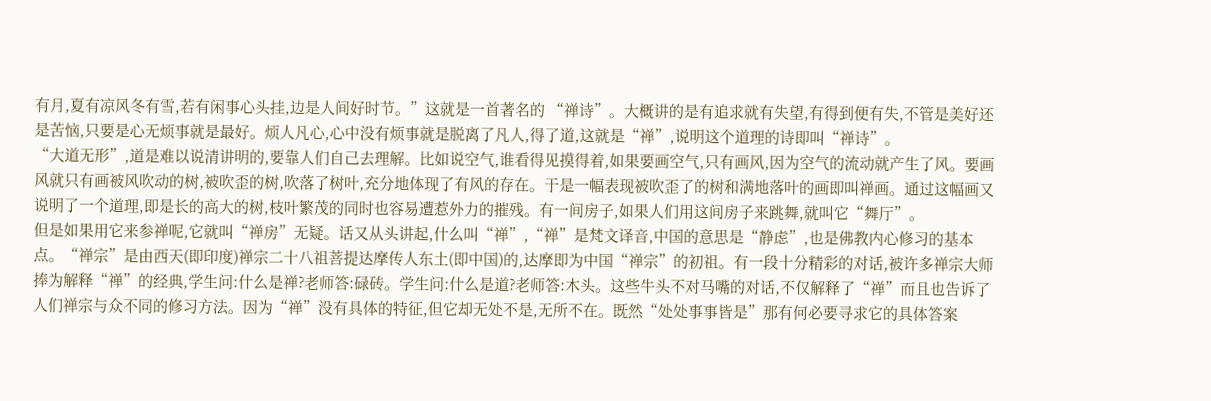有月,夏有凉风冬有雪,若有闲事心头挂,边是人间好时节。”这就是一首著名的 “禅诗”。大概讲的是有追求就有失望,有得到便有失,不管是美好还是苦恼,只要是心无烦事就是最好。烦人凡心,心中没有烦事就是脱离了凡人,得了道,这就是“禅”,说明这个道理的诗即叫“禅诗”。
“大道无形”,道是难以说清讲明的,要靠人们自己去理解。比如说空气,谁看得见摸得着,如果要画空气,只有画风,因为空气的流动就产生了风。要画风就只有画被风吹动的树,被吹歪的树,吹落了树叶,充分地体现了有风的存在。于是一幅表现被吹歪了的树和满地落叶的画即叫禅画。通过这幅画又说明了一个道理,即是长的高大的树,枝叶繁茂的同时也容易遭惹外力的摧残。有一间房子,如果人们用这间房子来跳舞,就叫它“舞厅”。
但是如果用它来参禅呢,它就叫“禅房”无疑。话又从头讲起,什么叫“禅”,“禅”是梵文译音,中国的意思是“静虑”,也是佛教内心修习的基本点。“禅宗”是由西天(即印度)禅宗二十八祖菩提达摩传人东土(即中国)的,达摩即为中国“禅宗”的初祖。有一段十分精彩的对话,被许多禅宗大师捧为解释“禅”的经典,学生问:什么是禅?老师答:碌砖。学生问:什么是道?老师答:木头。这些牛头不对马嘴的对话,不仅解释了“禅”而且也告诉了人们禅宗与众不同的修习方法。因为“禅”没有具体的特征,但它却无处不是,无所不在。既然“处处事事皆是”那有何必要寻求它的具体答案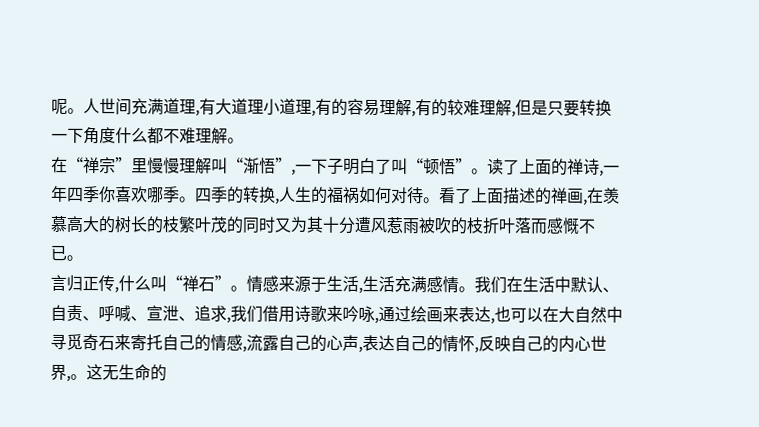呢。人世间充满道理,有大道理小道理,有的容易理解,有的较难理解,但是只要转换一下角度什么都不难理解。
在“禅宗”里慢慢理解叫“渐悟”,一下子明白了叫“顿悟”。读了上面的禅诗,一年四季你喜欢哪季。四季的转换,人生的福祸如何对待。看了上面描述的禅画,在羡慕高大的树长的枝繁叶茂的同时又为其十分遭风惹雨被吹的枝折叶落而感慨不已。
言归正传,什么叫“禅石”。情感来源于生活,生活充满感情。我们在生活中默认、自责、呼喊、宣泄、追求,我们借用诗歌来吟咏,通过绘画来表达,也可以在大自然中寻觅奇石来寄托自己的情感,流露自己的心声,表达自己的情怀,反映自己的内心世界,。这无生命的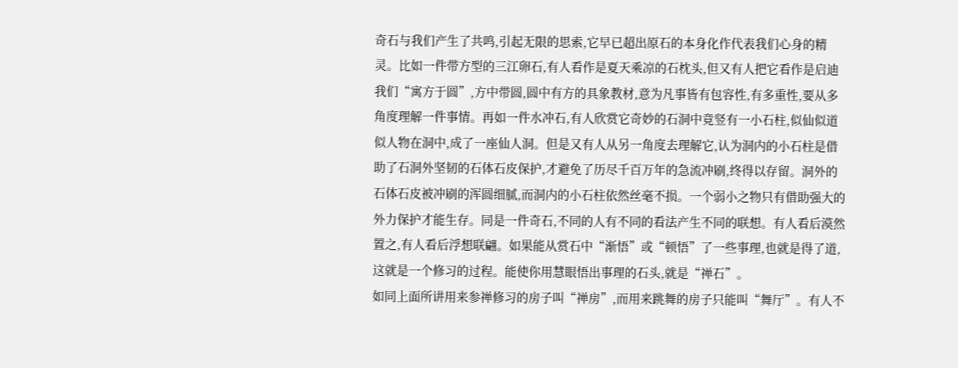奇石与我们产生了共鸣,引起无限的思索,它早已超出原石的本身化作代表我们心身的精灵。比如一件带方型的三江卵石,有人看作是夏天乘凉的石枕头,但又有人把它看作是启迪我们“寓方于圆”,方中带圆,圆中有方的具象教材,意为凡事皆有包容性,有多重性,要从多角度理解一件事情。再如一件水冲石,有人欣赏它奇妙的石洞中竟竖有一小石柱,似仙似道似人物在洞中,成了一座仙人洞。但是又有人从另一角度去理解它,认为洞内的小石柱是借助了石洞外坚韧的石体石皮保护,才避免了历尽千百万年的急流冲刷,终得以存留。洞外的石体石皮被冲刷的浑圆细腻,而洞内的小石柱依然丝毫不损。一个弱小之物只有借助强大的外力保护才能生存。同是一件奇石,不同的人有不同的看法产生不同的联想。有人看后漠然置之,有人看后浮想联翩。如果能从赏石中“渐悟”或“顿悟”了一些事理,也就是得了道,这就是一个修习的过程。能使你用慧眼悟出事理的石头,就是“禅石”。
如同上面所讲用来参禅修习的房子叫“禅房”,而用来跳舞的房子只能叫“舞厅”。有人不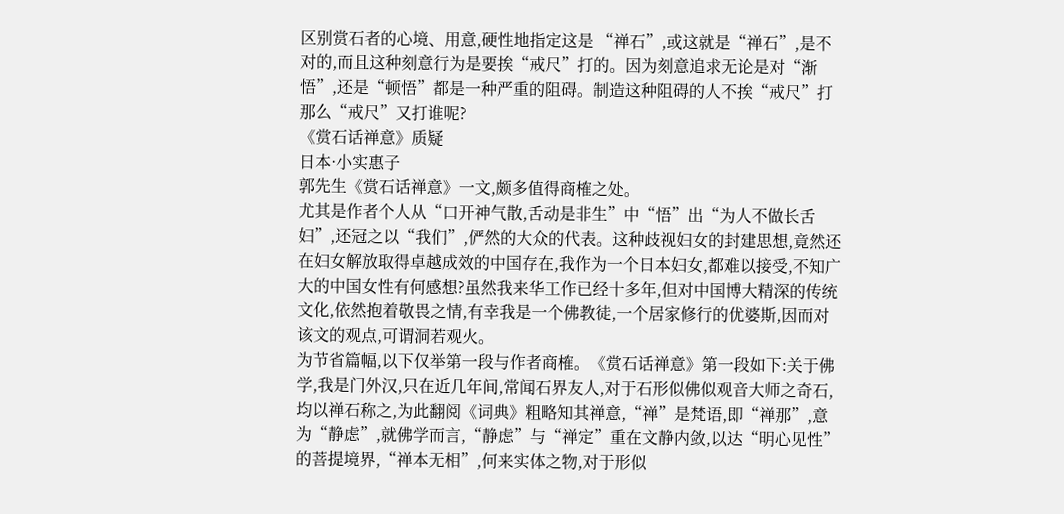区别赏石者的心境、用意,硬性地指定这是 “禅石”,或这就是“禅石”,是不对的,而且这种刻意行为是要挨“戒尺”打的。因为刻意追求无论是对“渐悟”,还是“顿悟”都是一种严重的阻碍。制造这种阻碍的人不挨“戒尺”打那么“戒尺”又打谁呢?
《赏石话禅意》质疑
日本·小实惠子
郭先生《赏石话禅意》一文,颇多值得商榷之处。
尤其是作者个人从“口开神气散,舌动是非生”中“悟”出“为人不做长舌妇”,还冠之以“我们”,俨然的大众的代表。这种歧视妇女的封建思想,竟然还在妇女解放取得卓越成效的中国存在,我作为一个日本妇女,都难以接受,不知广大的中国女性有何感想?虽然我来华工作已经十多年,但对中国博大精深的传统文化,依然抱着敬畏之情,有幸我是一个佛教徒,一个居家修行的优婆斯,因而对该文的观点,可谓洞若观火。
为节省篇幅,以下仅举第一段与作者商榷。《赏石话禅意》第一段如下:关于佛学,我是门外汉,只在近几年间,常闻石界友人,对于石形似佛似观音大师之奇石,均以禅石称之,为此翻阅《词典》粗略知其禅意,“禅”是梵语,即“禅那”,意为“静虑”,就佛学而言,“静虑”与“禅定”重在文静内敛,以达“明心见性”的菩提境界,“禅本无相”,何来实体之物,对于形似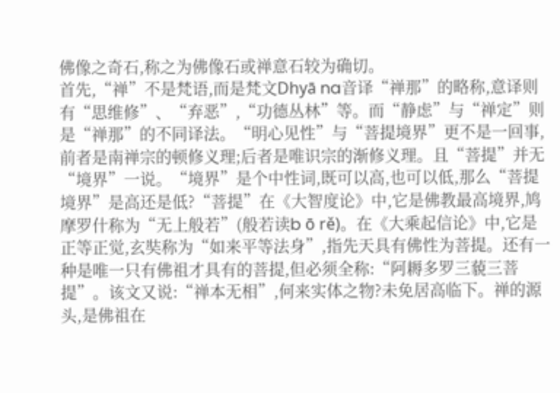佛像之奇石,称之为佛像石或禅意石较为确切。
首先,“禅”不是梵语,而是梵文Dhyā na音译“禅那”的略称,意译则有“思维修”、“弃恶”,“功德丛林”等。而“静虑”与“禅定”则是“禅那”的不同译法。“明心见性”与“菩提境界”更不是一回事,前者是南禅宗的顿修义理;后者是唯识宗的渐修义理。且“菩提”并无“境界”一说。“境界”是个中性词,既可以高,也可以低,那么“菩提境界”是高还是低?“菩提”在《大智度论》中,它是佛教最高境界,鸠摩罗什称为“无上般若”(般若读b ō rě)。在《大乘起信论》中,它是正等正觉,玄奘称为“如来平等法身”,指先天具有佛性为菩提。还有一种是唯一只有佛祖才具有的菩提,但必须全称:“阿耨多罗三藐三菩提”。该文又说:“禅本无相”,何来实体之物?未免居高临下。禅的源头,是佛祖在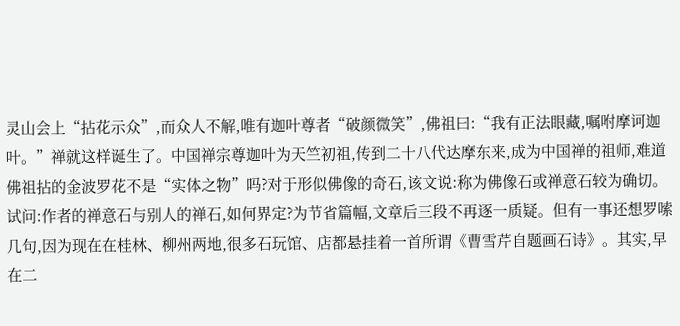灵山会上“拈花示众”,而众人不解,唯有迦叶尊者“破颜微笑”,佛祖曰:“我有正法眼藏,嘱咐摩诃迦叶。”禅就这样诞生了。中国禅宗尊迦叶为天竺初祖,传到二十八代达摩东来,成为中国禅的祖师,难道佛祖拈的金波罗花不是“实体之物”吗?对于形似佛像的奇石,该文说:称为佛像石或禅意石较为确切。试问:作者的禅意石与别人的禅石,如何界定?为节省篇幅,文章后三段不再逐一质疑。但有一事还想罗嗦几句,因为现在在桂林、柳州两地,很多石玩馆、店都悬挂着一首所谓《曹雪芹自题画石诗》。其实,早在二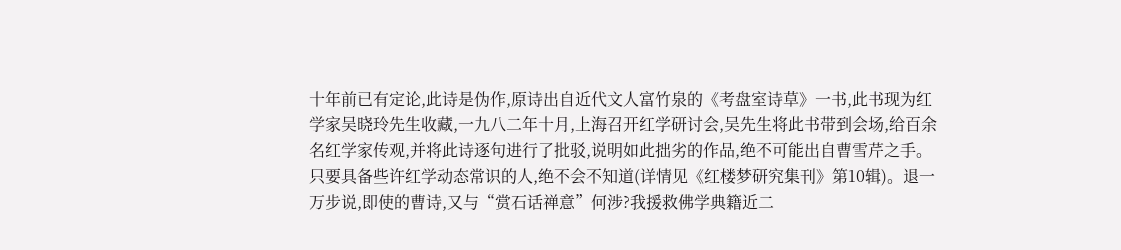十年前已有定论,此诗是伪作,原诗出自近代文人富竹泉的《考盘室诗草》一书,此书现为红学家吴晓玲先生收藏,一九八二年十月,上海召开红学研讨会,吴先生将此书带到会场,给百余名红学家传观,并将此诗逐句进行了批驳,说明如此拙劣的作品,绝不可能出自曹雪芹之手。
只要具备些许红学动态常识的人,绝不会不知道(详情见《红楼梦研究集刊》第10辑)。退一万步说,即使的曹诗,又与“赏石话禅意”何涉?我援救佛学典籍近二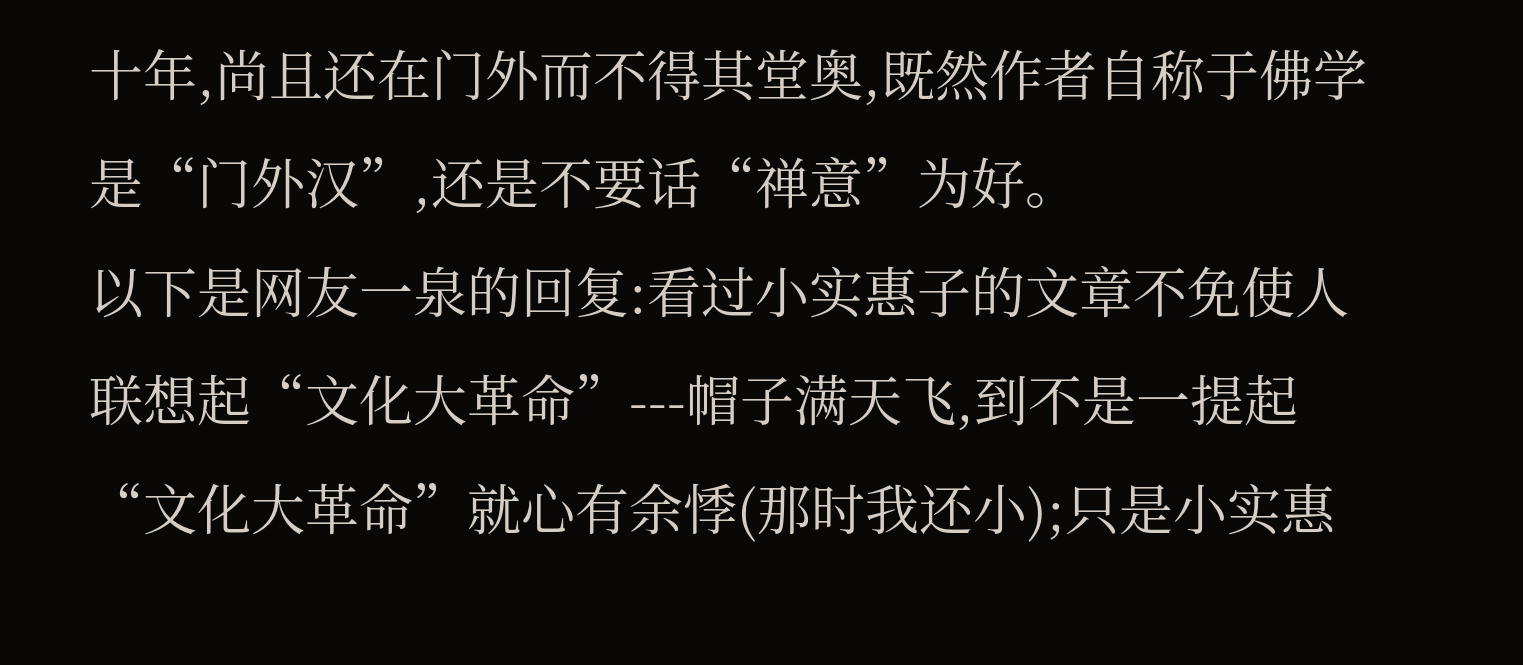十年,尚且还在门外而不得其堂奥,既然作者自称于佛学是“门外汉”,还是不要话“禅意”为好。
以下是网友一泉的回复:看过小实惠子的文章不免使人联想起“文化大革命”---帽子满天飞,到不是一提起“文化大革命”就心有余悸(那时我还小);只是小实惠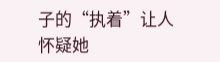子的“执着”让人怀疑她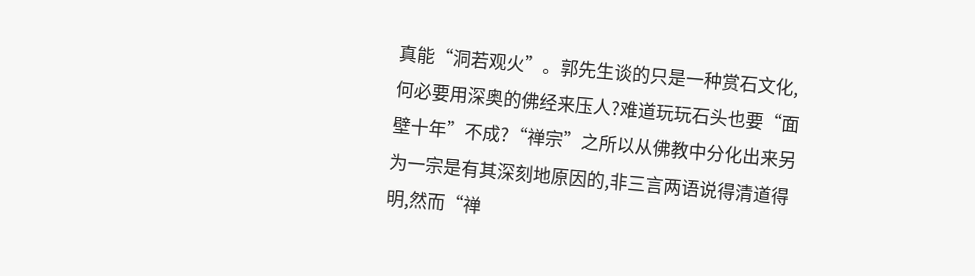真能“洞若观火”。郭先生谈的只是一种赏石文化,何必要用深奥的佛经来压人?难道玩玩石头也要“面壁十年”不成?“禅宗”之所以从佛教中分化出来另为一宗是有其深刻地原因的,非三言两语说得清道得明,然而“禅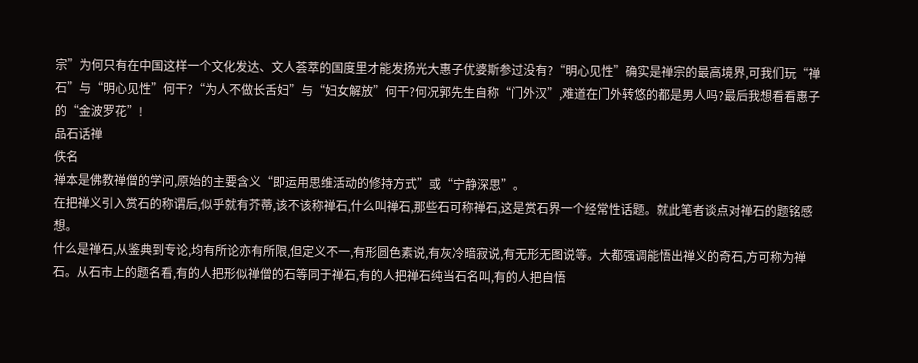宗”为何只有在中国这样一个文化发达、文人荟萃的国度里才能发扬光大惠子优婆斯参过没有?“明心见性”确实是禅宗的最高境界,可我们玩“禅石”与“明心见性”何干?“为人不做长舌妇”与“妇女解放”何干?何况郭先生自称“门外汉”,难道在门外转悠的都是男人吗?最后我想看看惠子的“金波罗花”!
品石话禅
佚名
禅本是佛教禅僧的学问,原始的主要含义“即运用思维活动的修持方式”或“宁静深思”。
在把禅义引入赏石的称谓后,似乎就有芥蒂,该不该称禅石,什么叫禅石,那些石可称禅石,这是赏石界一个经常性话题。就此笔者谈点对禅石的题铭感想。
什么是禅石,从鉴典到专论,均有所论亦有所限,但定义不一,有形圆色素说,有灰冷暗寂说,有无形无图说等。大都强调能悟出禅义的奇石,方可称为禅石。从石市上的题名看,有的人把形似禅僧的石等同于禅石,有的人把禅石纯当石名叫,有的人把自悟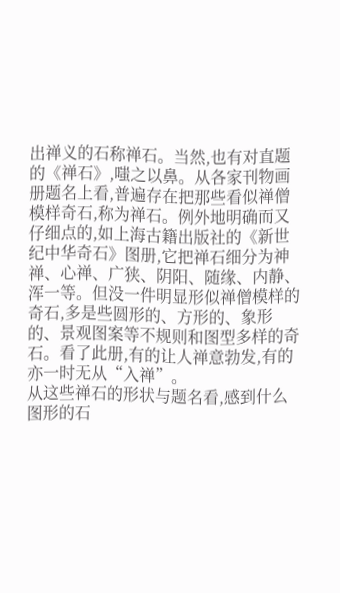出禅义的石称禅石。当然,也有对直题的《禅石》,嗤之以鼻。从各家刊物画册题名上看,普遍存在把那些看似禅僧模样奇石,称为禅石。例外地明确而又仔细点的,如上海古籍出版社的《新世纪中华奇石》图册,它把禅石细分为神禅、心禅、广狭、阴阳、随缘、内静、浑一等。但没一件明显形似禅僧模样的奇石,多是些圆形的、方形的、象形的、景观图案等不规则和图型多样的奇石。看了此册,有的让人禅意勃发,有的亦一时无从“入禅”。
从这些禅石的形状与题名看,感到什么图形的石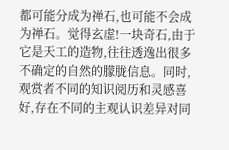都可能分成为禅石,也可能不会成为禅石。觉得玄虚!一块奇石,由于它是天工的造物,往往透逸出很多不确定的自然的朦胧信息。同时,观赏者不同的知识阅历和灵感喜好,存在不同的主观认识差异对同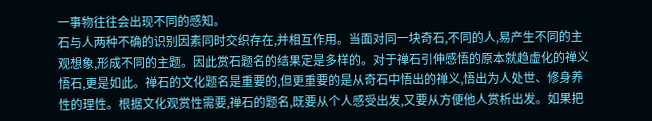一事物往往会出现不同的感知。
石与人两种不确的识别因素同时交织存在,并相互作用。当面对同一块奇石,不同的人,易产生不同的主观想象,形成不同的主题。因此赏石题名的结果定是多样的。对于禅石引伸感悟的原本就趋虚化的禅义悟石,更是如此。禅石的文化题名是重要的,但更重要的是从奇石中悟出的禅义,悟出为人处世、修身养性的理性。根据文化观赏性需要,禅石的题名,既要从个人感受出发,又要从方便他人赏析出发。如果把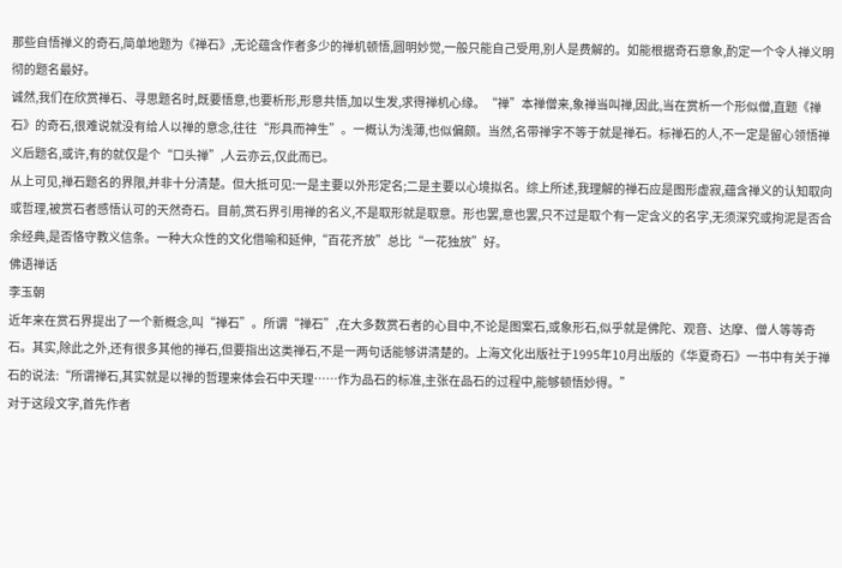那些自悟禅义的奇石,简单地题为《禅石》,无论蕴含作者多少的禅机顿悟,圆明妙觉,一般只能自己受用,别人是费解的。如能根据奇石意象,酌定一个令人禅义明彻的题名最好。
诚然,我们在欣赏禅石、寻思题名时,既要悟意,也要析形,形意共悟,加以生发,求得禅机心缘。“禅”本禅僧来,象禅当叫禅,因此,当在赏析一个形似僧,直题《禅石》的奇石,很难说就没有给人以禅的意念,往往“形具而神生”。一概认为浅薄,也似偏颇。当然,名带禅字不等于就是禅石。标禅石的人,不一定是留心领悟禅义后题名,或许,有的就仅是个“口头禅”,人云亦云,仅此而已。
从上可见,禅石题名的界限,并非十分清楚。但大抵可见:一是主要以外形定名;二是主要以心境拟名。综上所述,我理解的禅石应是图形虚寂,蕴含禅义的认知取向或哲理,被赏石者感悟认可的天然奇石。目前,赏石界引用禅的名义,不是取形就是取意。形也罢,意也罢,只不过是取个有一定含义的名字,无须深究或拘泥是否合余经典,是否恪守教义信条。一种大众性的文化借喻和延伸,“百花齐放”总比“一花独放”好。
佛语禅话
李玉朝
近年来在赏石界提出了一个新概念,叫“禅石”。所谓“禅石”,在大多数赏石者的心目中,不论是图案石,或象形石,似乎就是佛陀、观音、达摩、僧人等等奇石。其实,除此之外,还有很多其他的禅石,但要指出这类禅石,不是一两句话能够讲清楚的。上海文化出版社于1995年10月出版的《华夏奇石》一书中有关于禅石的说法:“所谓禅石,其实就是以禅的哲理来体会石中天理……作为品石的标准,主张在品石的过程中,能够顿悟妙得。”
对于这段文字,首先作者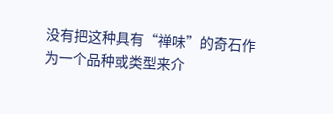没有把这种具有“禅味”的奇石作为一个品种或类型来介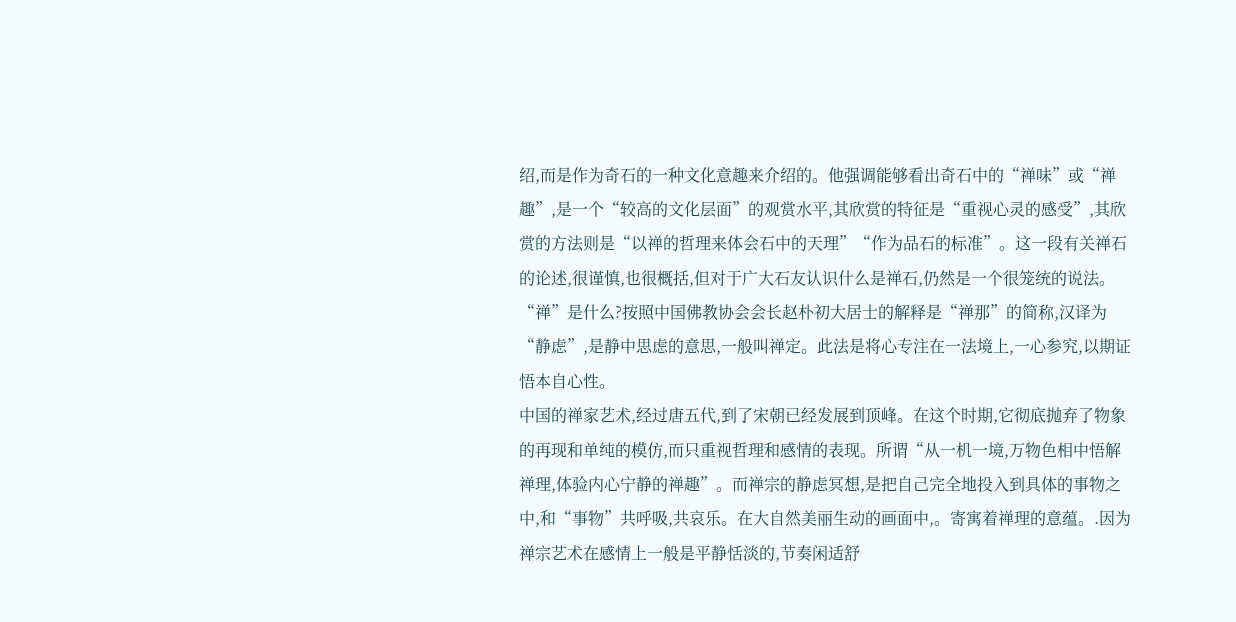绍,而是作为奇石的一种文化意趣来介绍的。他强调能够看出奇石中的“禅味”或“禅趣”,是一个“较高的文化层面”的观赏水平,其欣赏的特征是“重视心灵的感受”,其欣赏的方法则是“以禅的哲理来体会石中的天理”“作为品石的标准”。这一段有关禅石的论述,很谨慎,也很概括,但对于广大石友认识什么是禅石,仍然是一个很笼统的说法。
“禅”是什么?按照中国佛教协会会长赵朴初大居士的解释是“禅那”的简称,汉译为“静虑”,是静中思虑的意思,一般叫禅定。此法是将心专注在一法境上,一心参究,以期证悟本自心性。
中国的禅家艺术,经过唐五代,到了宋朝已经发展到顶峰。在这个时期,它彻底抛弃了物象的再现和单纯的模仿,而只重视哲理和感情的表现。所谓“从一机一境,万物色相中悟解禅理,体验内心宁静的禅趣”。而禅宗的静虑冥想,是把自己完全地投入到具体的事物之中,和“事物”共呼吸,共哀乐。在大自然美丽生动的画面中,。寄寓着禅理的意蕴。.因为禅宗艺术在感情上一般是平静恬淡的,节奏闲适舒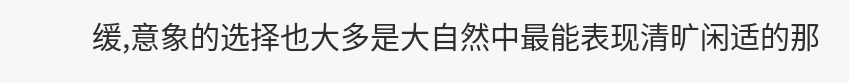缓,意象的选择也大多是大自然中最能表现清旷闲适的那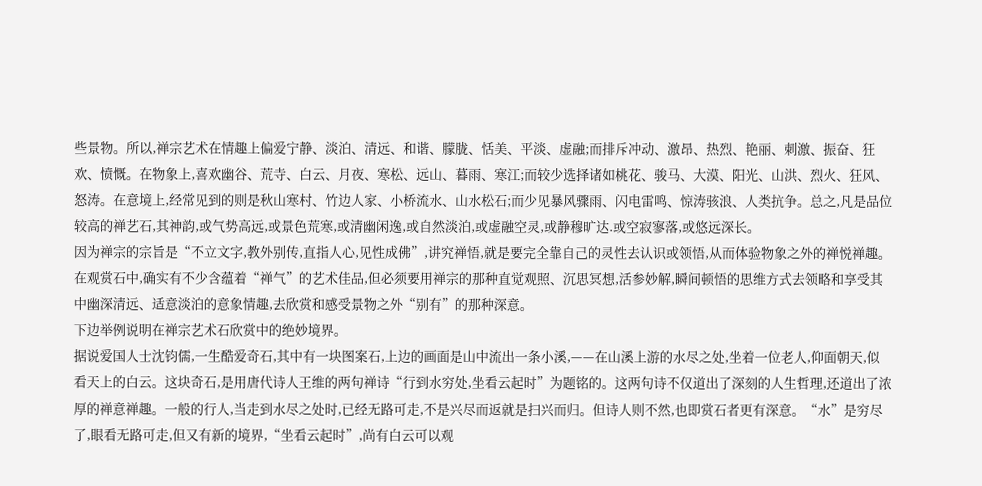些景物。所以,禅宗艺术在情趣上偏爱宁静、淡泊、清远、和谐、朦胧、恬美、平淡、虚融;而排斥冲动、激昂、热烈、艳丽、刺激、振奋、狂欢、愤慨。在物象上,喜欢幽谷、荒寺、白云、月夜、寒松、远山、暮雨、寒江;而较少选择诸如桃花、骏马、大漠、阳光、山洪、烈火、狂风、怒涛。在意境上,经常见到的则是秋山寒村、竹边人家、小桥流水、山水松石;而少见暴风骤雨、闪电雷鸣、惊涛骇浪、人类抗争。总之,凡是品位较高的禅艺石,其神韵,或气势高远,或景色荒寒,或清幽闲逸,或自然淡泊,或虚融空灵,或静穆旷达.或空寂寥落,或悠远深长。
因为禅宗的宗旨是“不立文字,教外别传,直指人心,见性成佛”,讲究禅悟,就是要完全靠自己的灵性去认识或领悟,从而体验物象之外的禅悦禅趣。在观赏石中,确实有不少含蕴着“禅气”的艺术佳品,但必须要用禅宗的那种直觉观照、沉思冥想,活参妙解,瞬间顿悟的思维方式去领略和享受其中幽深清远、适意淡泊的意象情趣,去欣赏和感受景物之外“别有”的那种深意。
下边举例说明在禅宗艺术石欣赏中的绝妙境界。
据说爱国人士沈钧儒,一生酷爱奇石,其中有一块图案石,上边的画面是山中流出一条小溪,——在山溪上游的水尽之处,坐着一位老人,仰面朝天,似看天上的白云。这块奇石,是用唐代诗人王维的两句禅诗“行到水穷处,坐看云起时”为题铭的。这两句诗不仅道出了深刻的人生哲理,还道出了浓厚的禅意禅趣。一般的行人,当走到水尽之处时,已经无路可走,不是兴尽而返就是扫兴而归。但诗人则不然,也即赏石者更有深意。“水”是穷尽了,眼看无路可走,但又有新的境界,“坐看云起时”,尚有白云可以观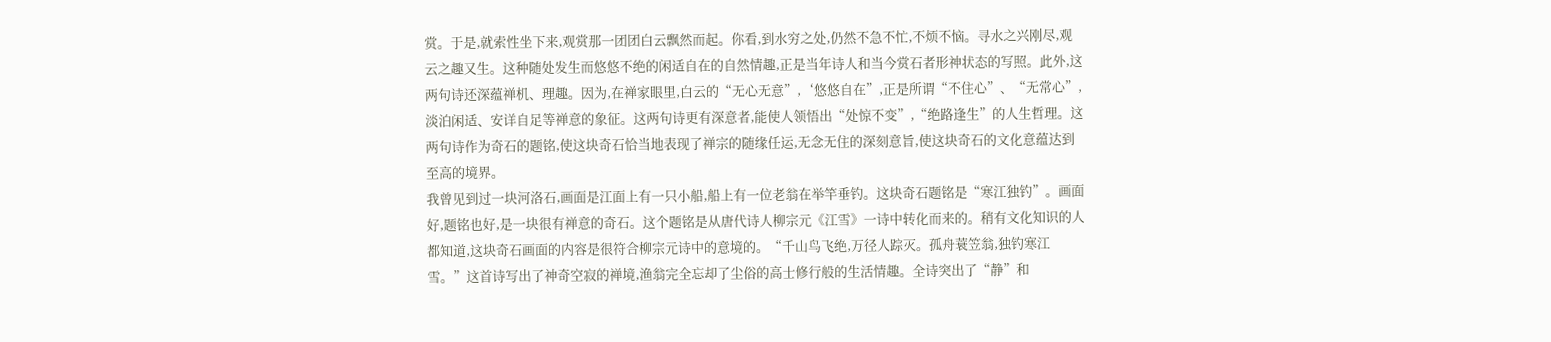赏。于是,就索性坐下来,观赏那一团团白云飘然而起。你看,到水穷之处,仍然不急不忙,不烦不恼。寻水之兴刚尽,观云之趣又生。这种随处发生而悠悠不绝的闲适自在的自然情趣,正是当年诗人和当今赏石者形神状态的写照。此外,这两句诗还深蕴禅机、理趣。因为,在禅家眼里,白云的“无心无意”,‘悠悠自在”,正是所谓“不住心”、“无常心”,淡泊闲适、安详自足等禅意的象征。这两句诗更有深意者,能使人领悟出“处惊不变”,“绝路逢生”的人生哲理。这两句诗作为奇石的题铭,使这块奇石恰当地表现了禅宗的随缘任运,无念无住的深刻意旨,使这块奇石的文化意蕴达到至高的境界。
我曾见到过一块河洛石,画面是江面上有一只小船,船上有一位老翁在举竿垂钓。这块奇石题铭是“寒江独钓”。画面好,题铭也好,是一块很有禅意的奇石。这个题铭是从唐代诗人柳宗元《江雪》一诗中转化而来的。稍有文化知识的人都知道,这块奇石画面的内容是很符合柳宗元诗中的意境的。“千山鸟飞绝,万径人踪灭。孤舟蓑笠翁,独钓寒江雪。”这首诗写出了神奇空寂的禅境,渔翁完全忘却了尘俗的高士修行般的生活情趣。全诗突出了“静”和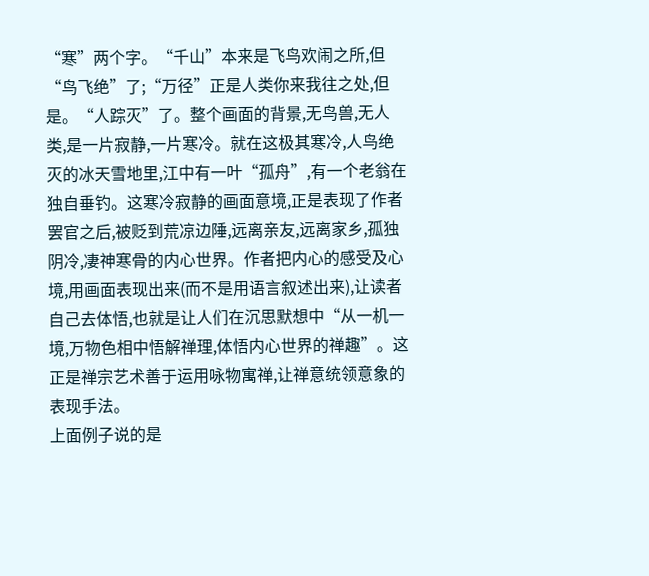“寒”两个字。“千山”本来是飞鸟欢闹之所,但“鸟飞绝”了;“万径”正是人类你来我往之处,但是。“人踪灭”了。整个画面的背景,无鸟兽,无人类,是一片寂静,一片寒冷。就在这极其寒冷,人鸟绝灭的冰天雪地里,江中有一叶“孤舟”,有一个老翁在独自垂钓。这寒冷寂静的画面意境,正是表现了作者罢官之后,被贬到荒凉边陲,远离亲友,远离家乡,孤独阴冷,凄神寒骨的内心世界。作者把内心的感受及心境,用画面表现出来(而不是用语言叙述出来),让读者自己去体悟,也就是让人们在沉思默想中“从一机一境,万物色相中悟解禅理,体悟内心世界的禅趣”。这正是禅宗艺术善于运用咏物寓禅,让禅意统领意象的表现手法。
上面例子说的是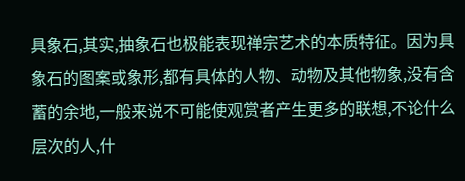具象石,其实,抽象石也极能表现禅宗艺术的本质特征。因为具象石的图案或象形,都有具体的人物、动物及其他物象,没有含蓄的余地,一般来说不可能使观赏者产生更多的联想,不论什么层次的人,什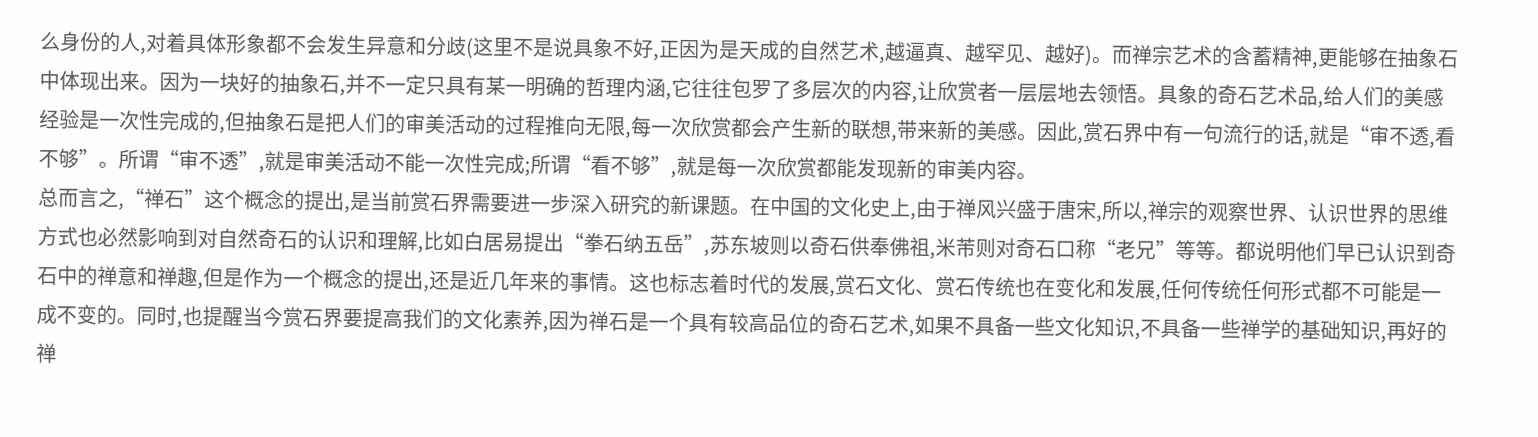么身份的人,对着具体形象都不会发生异意和分歧(这里不是说具象不好,正因为是天成的自然艺术,越逼真、越罕见、越好)。而禅宗艺术的含蓄精神,更能够在抽象石中体现出来。因为一块好的抽象石,并不一定只具有某一明确的哲理内涵,它往往包罗了多层次的内容,让欣赏者一层层地去领悟。具象的奇石艺术品,给人们的美感经验是一次性完成的,但抽象石是把人们的审美活动的过程推向无限,每一次欣赏都会产生新的联想,带来新的美感。因此,赏石界中有一句流行的话,就是“审不透,看不够”。所谓“审不透”,就是审美活动不能一次性完成;所谓“看不够”,就是每一次欣赏都能发现新的审美内容。
总而言之,“禅石”这个概念的提出,是当前赏石界需要进一步深入研究的新课题。在中国的文化史上,由于禅风兴盛于唐宋,所以,禅宗的观察世界、认识世界的思维方式也必然影响到对自然奇石的认识和理解,比如白居易提出“拳石纳五岳”,苏东坡则以奇石供奉佛祖,米芾则对奇石口称“老兄”等等。都说明他们早已认识到奇石中的禅意和禅趣,但是作为一个概念的提出,还是近几年来的事情。这也标志着时代的发展,赏石文化、赏石传统也在变化和发展,任何传统任何形式都不可能是一成不变的。同时,也提醒当今赏石界要提高我们的文化素养,因为禅石是一个具有较高品位的奇石艺术,如果不具备一些文化知识,不具备一些禅学的基础知识,再好的禅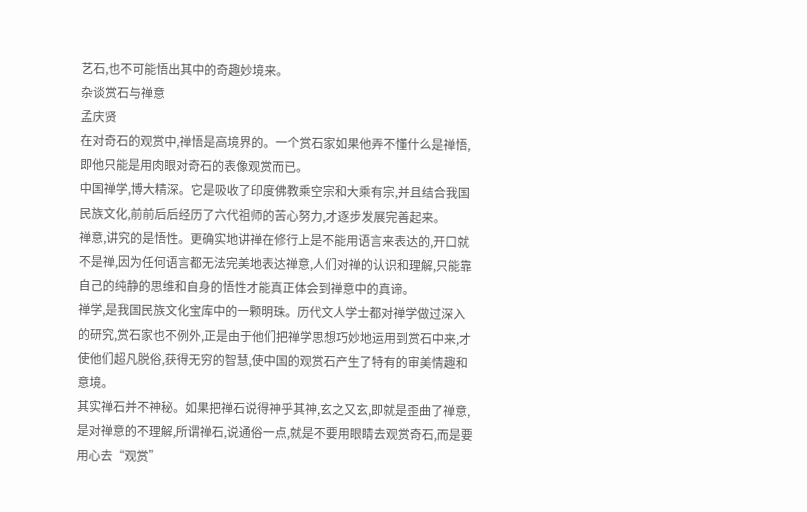艺石,也不可能悟出其中的奇趣妙境来。
杂谈赏石与禅意
孟庆贤
在对奇石的观赏中,禅悟是高境界的。一个赏石家如果他弄不懂什么是禅悟,即他只能是用肉眼对奇石的表像观赏而已。
中国禅学,博大精深。它是吸收了印度佛教乘空宗和大乘有宗,并且结合我国民族文化,前前后后经历了六代祖师的苦心努力,才逐步发展完善起来。
禅意,讲究的是悟性。更确实地讲禅在修行上是不能用语言来表达的,开口就不是禅,因为任何语言都无法完美地表达禅意,人们对禅的认识和理解,只能靠自己的纯静的思维和自身的悟性才能真正体会到禅意中的真谛。
禅学,是我国民族文化宝库中的一颗明珠。历代文人学士都对禅学做过深入的研究,赏石家也不例外,正是由于他们把禅学思想巧妙地运用到赏石中来,才使他们超凡脱俗,获得无穷的智慧,使中国的观赏石产生了特有的审美情趣和意境。
其实禅石并不神秘。如果把禅石说得神乎其神,玄之又玄,即就是歪曲了禅意,是对禅意的不理解,所谓禅石,说通俗一点,就是不要用眼睛去观赏奇石,而是要用心去“观赏”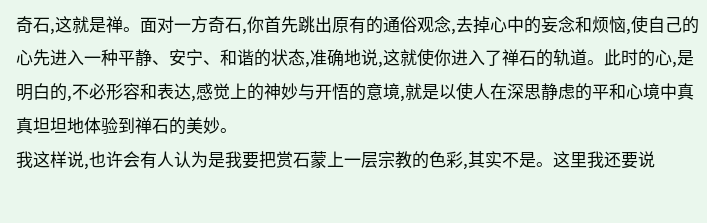奇石,这就是禅。面对一方奇石,你首先跳出原有的通俗观念,去掉心中的妄念和烦恼,使自己的心先进入一种平静、安宁、和谐的状态,准确地说,这就使你进入了禅石的轨道。此时的心,是明白的,不必形容和表达,感觉上的神妙与开悟的意境,就是以使人在深思静虑的平和心境中真真坦坦地体验到禅石的美妙。
我这样说,也许会有人认为是我要把赏石蒙上一层宗教的色彩,其实不是。这里我还要说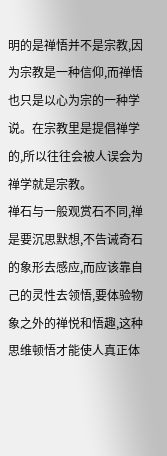明的是禅悟并不是宗教,因为宗教是一种信仰,而禅悟也只是以心为宗的一种学说。在宗教里是提倡禅学的,所以往往会被人误会为禅学就是宗教。
禅石与一般观赏石不同,禅是要沉思默想,不告诫奇石的象形去感应,而应该靠自己的灵性去领悟,要体验物象之外的禅悦和悟趣,这种思维顿悟才能使人真正体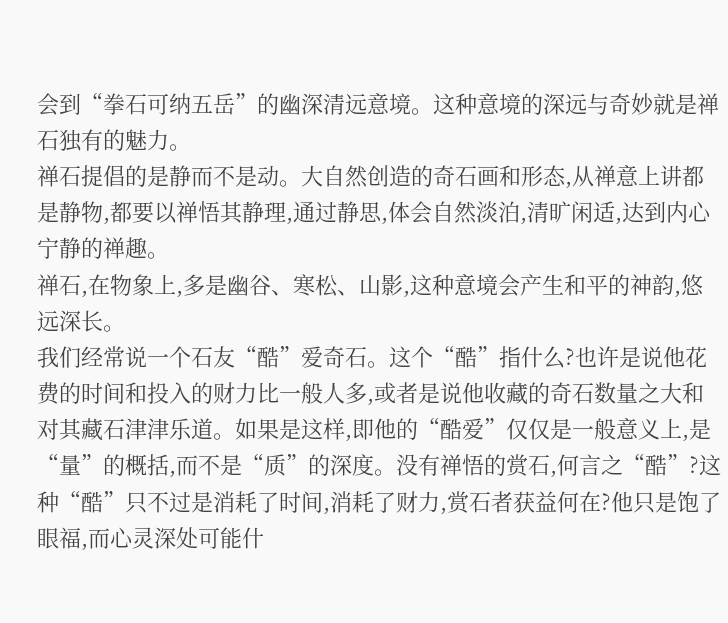会到“拳石可纳五岳”的幽深清远意境。这种意境的深远与奇妙就是禅石独有的魅力。
禅石提倡的是静而不是动。大自然创造的奇石画和形态,从禅意上讲都是静物,都要以禅悟其静理,通过静思,体会自然淡泊,清旷闲适,达到内心宁静的禅趣。
禅石,在物象上,多是幽谷、寒松、山影,这种意境会产生和平的神韵,悠远深长。
我们经常说一个石友“酷”爱奇石。这个“酷”指什么?也许是说他花费的时间和投入的财力比一般人多,或者是说他收藏的奇石数量之大和对其藏石津津乐道。如果是这样,即他的“酷爱”仅仅是一般意义上,是“量”的概括,而不是“质”的深度。没有禅悟的赏石,何言之“酷”?这种“酷”只不过是消耗了时间,消耗了财力,赏石者获益何在?他只是饱了眼福,而心灵深处可能什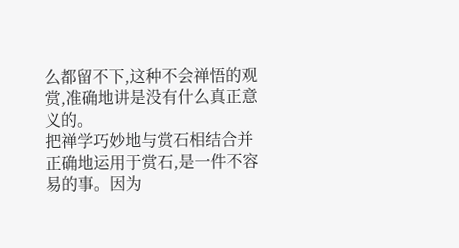么都留不下,这种不会禅悟的观赏,准确地讲是没有什么真正意义的。
把禅学巧妙地与赏石相结合并正确地运用于赏石,是一件不容易的事。因为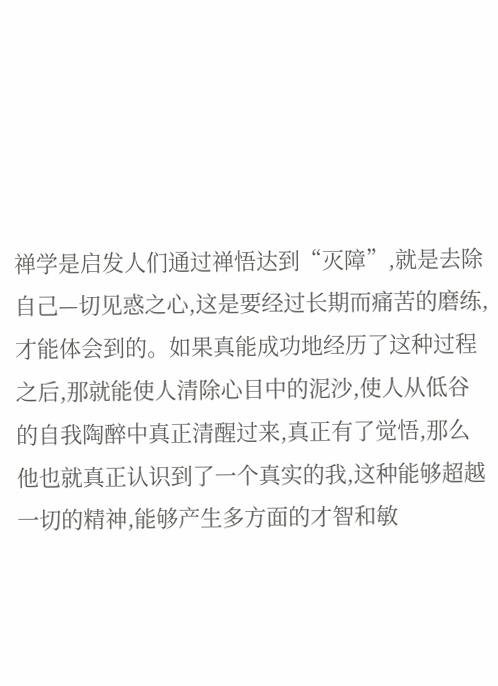禅学是启发人们通过禅悟达到“灭障”,就是去除自己—切见惑之心,这是要经过长期而痛苦的磨练,才能体会到的。如果真能成功地经历了这种过程之后,那就能使人清除心目中的泥沙,使人从低谷的自我陶醉中真正清醒过来,真正有了觉悟,那么他也就真正认识到了一个真实的我,这种能够超越一切的精神,能够产生多方面的才智和敏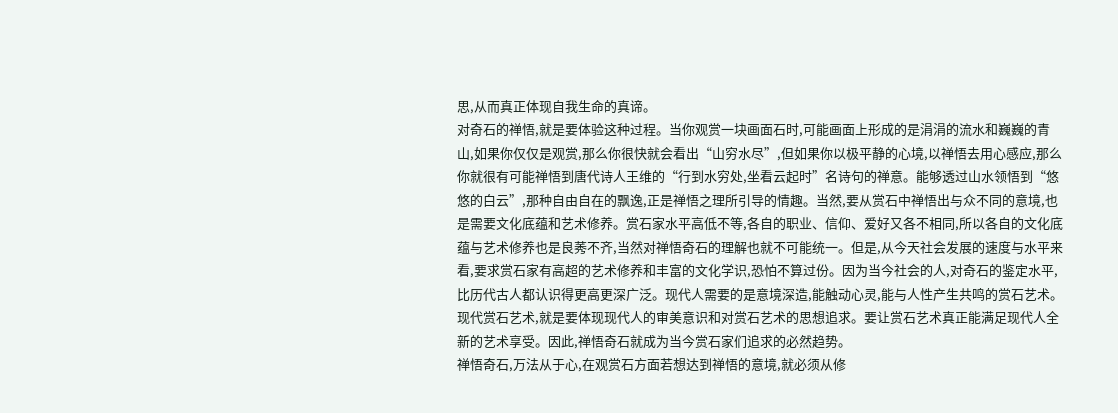思,从而真正体现自我生命的真谛。
对奇石的禅悟,就是要体验这种过程。当你观赏一块画面石时,可能画面上形成的是涓涓的流水和巍巍的青山,如果你仅仅是观赏,那么你很快就会看出“山穷水尽”,但如果你以极平静的心境,以禅悟去用心感应,那么你就很有可能禅悟到唐代诗人王维的“行到水穷处,坐看云起时”名诗句的禅意。能够透过山水领悟到“悠悠的白云”,那种自由自在的飘逸,正是禅悟之理所引导的情趣。当然,要从赏石中禅悟出与众不同的意境,也是需要文化底蕴和艺术修养。赏石家水平高低不等,各自的职业、信仰、爱好又各不相同,所以各自的文化底蕴与艺术修养也是良莠不齐,当然对禅悟奇石的理解也就不可能统一。但是,从今天社会发展的速度与水平来看,要求赏石家有高超的艺术修养和丰富的文化学识,恐怕不算过份。因为当今社会的人,对奇石的鉴定水平,比历代古人都认识得更高更深广泛。现代人需要的是意境深造,能触动心灵,能与人性产生共鸣的赏石艺术。现代赏石艺术,就是要体现现代人的审美意识和对赏石艺术的思想追求。要让赏石艺术真正能满足现代人全新的艺术享受。因此,禅悟奇石就成为当今赏石家们追求的必然趋势。
禅悟奇石,万法从于心,在观赏石方面若想达到禅悟的意境,就必须从修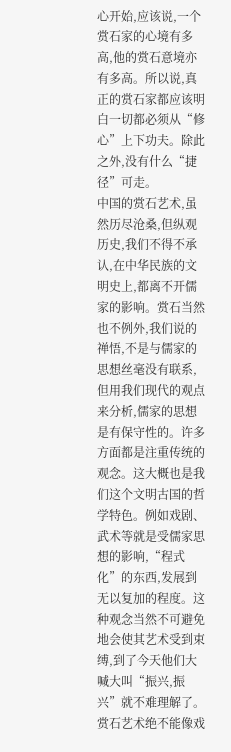心开始,应该说,一个赏石家的心境有多高,他的赏石意境亦有多高。所以说,真正的赏石家都应该明白一切都必须从“修心”上下功夫。除此之外,没有什么“捷径”可走。
中国的赏石艺术,虽然历尽沧桑,但纵观历史,我们不得不承认,在中华民族的文明史上,都离不开儒家的影响。赏石当然也不例外,我们说的禅悟,不是与儒家的思想丝毫没有联系,但用我们现代的观点来分析,儒家的思想是有保守性的。许多方面都是注重传统的观念。这大概也是我们这个文明古国的哲学特色。例如戏剧、武术等就是受儒家思想的影响,“程式化”的东西,发展到无以复加的程度。这种观念当然不可避免地会使其艺术受到束缚,到了今天他们大喊大叫“振兴,振兴”就不难理解了。
赏石艺术绝不能像戏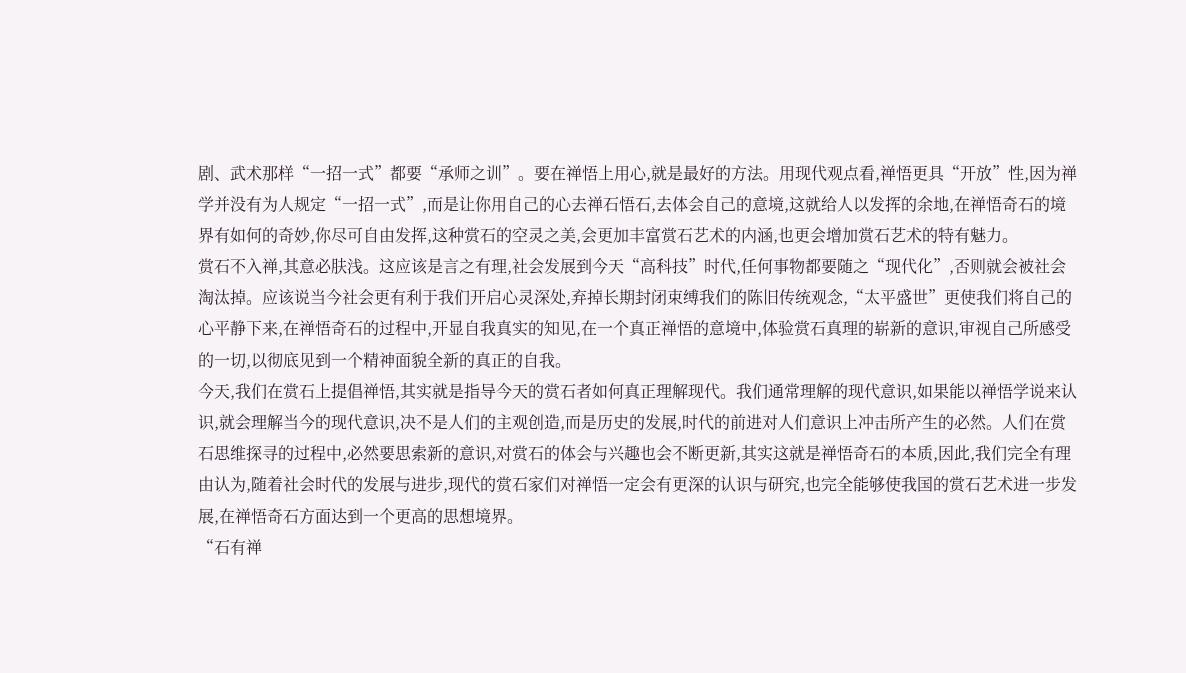剧、武术那样“一招一式”都要“承师之训”。要在禅悟上用心,就是最好的方法。用现代观点看,禅悟更具“开放”性,因为禅学并没有为人规定“一招一式”,而是让你用自己的心去禅石悟石,去体会自己的意境,这就给人以发挥的余地,在禅悟奇石的境界有如何的奇妙,你尽可自由发挥,这种赏石的空灵之美,会更加丰富赏石艺术的内涵,也更会增加赏石艺术的特有魅力。
赏石不入禅,其意必肤浅。这应该是言之有理,社会发展到今天“高科技”时代,任何事物都要随之“现代化”,否则就会被社会淘汰掉。应该说当今社会更有利于我们开启心灵深处,弃掉长期封闭束缚我们的陈旧传统观念,“太平盛世”更使我们将自己的心平静下来,在禅悟奇石的过程中,开显自我真实的知见,在一个真正禅悟的意境中,体验赏石真理的崭新的意识,审视自己所感受的一切,以彻底见到一个精神面貌全新的真正的自我。
今天,我们在赏石上提倡禅悟,其实就是指导今天的赏石者如何真正理解现代。我们通常理解的现代意识,如果能以禅悟学说来认识,就会理解当今的现代意识,决不是人们的主观创造,而是历史的发展,时代的前进对人们意识上冲击所产生的必然。人们在赏石思维探寻的过程中,必然要思索新的意识,对赏石的体会与兴趣也会不断更新,其实这就是禅悟奇石的本质,因此,我们完全有理由认为,随着社会时代的发展与进步,现代的赏石家们对禅悟一定会有更深的认识与研究,也完全能够使我国的赏石艺术进一步发展,在禅悟奇石方面达到一个更高的思想境界。
“石有禅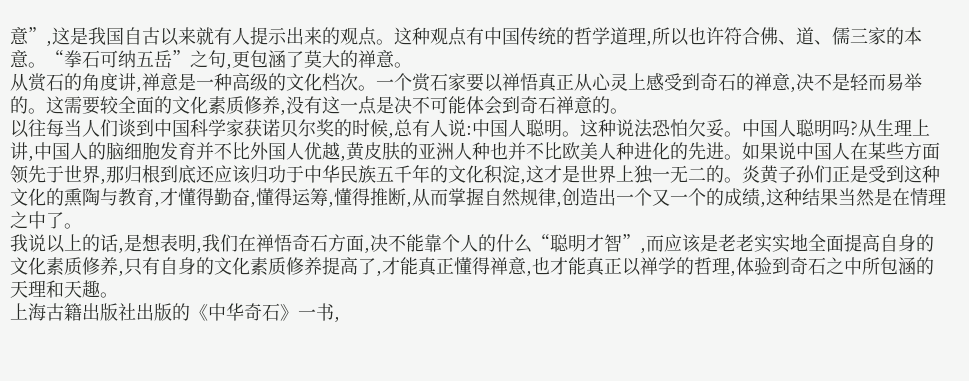意”,这是我国自古以来就有人提示出来的观点。这种观点有中国传统的哲学道理,所以也许符合佛、道、儒三家的本意。“拳石可纳五岳”之句,更包涵了莫大的禅意。
从赏石的角度讲,禅意是一种高级的文化档次。一个赏石家要以禅悟真正从心灵上感受到奇石的禅意,决不是轻而易举的。这需要较全面的文化素质修养,没有这一点是决不可能体会到奇石禅意的。
以往每当人们谈到中国科学家获诺贝尔奖的时候,总有人说:中国人聪明。这种说法恐怕欠妥。中国人聪明吗?从生理上讲,中国人的脑细胞发育并不比外国人优越,黄皮肤的亚洲人种也并不比欧美人种进化的先进。如果说中国人在某些方面领先于世界,那归根到底还应该归功于中华民族五千年的文化积淀,这才是世界上独一无二的。炎黄子孙们正是受到这种文化的熏陶与教育,才懂得勤奋,懂得运筹,懂得推断,从而掌握自然规律,创造出一个又一个的成绩,这种结果当然是在情理之中了。
我说以上的话,是想表明,我们在禅悟奇石方面,决不能靠个人的什么“聪明才智”,而应该是老老实实地全面提高自身的文化素质修养,只有自身的文化素质修养提高了,才能真正懂得禅意,也才能真正以禅学的哲理,体验到奇石之中所包涵的天理和天趣。
上海古籍出版社出版的《中华奇石》一书,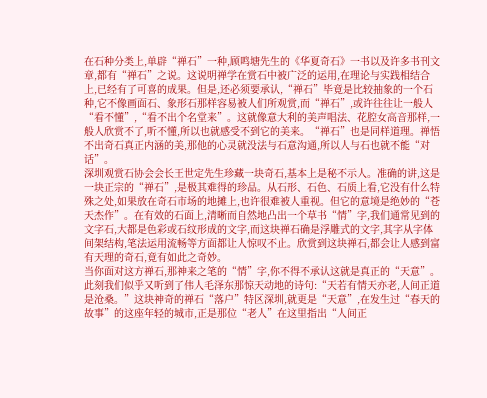在石种分类上,单辟“禅石”一种,顾鸣塘先生的《华夏奇石》一书以及许多书刊文章,都有“禅石”之说。这说明禅学在赏石中被广泛的运用,在理论与实践相结合上,已经有了可喜的成果。但是,还必须要承认,“禅石”毕竟是比较抽象的一个石种,它不像画面石、象形石那样容易被人们所观赏,而“禅石”,或许往往让一般人“看不懂”,“看不出个名堂来”。这就像意大利的美声唱法、花腔女高音那样,一般人欣赏不了,听不懂,所以也就感受不到它的美来。“禅石”也是同样道理。禅悟不出奇石真正内涵的美,那他的心灵就没法与石意沟通,所以人与石也就不能“对话”。
深圳观赏石协会会长王世定先生珍藏一块奇石,基本上是秘不示人。准确的讲,这是一块正宗的“禅石”,是极其难得的珍品。从石形、石色、石质上看,它没有什么特殊之处,如果放在奇石市场的地摊上,也许很难被人重视。但它的意境是绝妙的“苍天杰作”。在有效的石面上,清晰而自然地凸出一个草书“情”字,我们通常见到的文字石,大都是色彩或石纹形成的文字,而这块禅石确是浮雕式的文字,其字从字体间架结构,笔法运用流畅等方面都让人惊叹不止。欣赏到这块禅石,都会让人感到富有天理的奇石,竟有如此之奇妙。
当你面对这方禅石,那神来之笔的“情”字,你不得不承认这就是真正的“天意”。此刻我们似乎又听到了伟人毛泽东那惊天动地的诗句:“天若有情天亦老,人间正道是沧桑。”这块神奇的禅石“落户”特区深圳,就更是“天意”,在发生过“春天的故事”的这座年轻的城市,正是那位“老人”在这里指出“人间正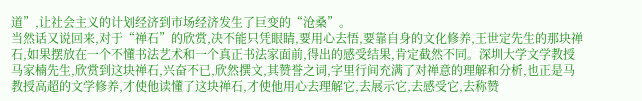道”,让社会主义的计划经济到市场经济发生了巨变的“沧桑”。
当然话又说回来,对于“禅石”的欣赏,决不能只凭眼睛,要用心去悟,要靠自身的文化修养,王世定先生的那块禅石,如果摆放在一个不懂书法艺术和一个真正书法家面前,得出的感受结果,肯定截然不同。深圳大学文学教授马家楠先生,欣赏到这块禅石,兴奋不已,欣然撰文,其赞誉之词,字里行间充满了对禅意的理解和分析,也正是马教授高超的文学修养,才使他读懂了这块禅石,才使他用心去理解它,去展示它,去感受它,去称赞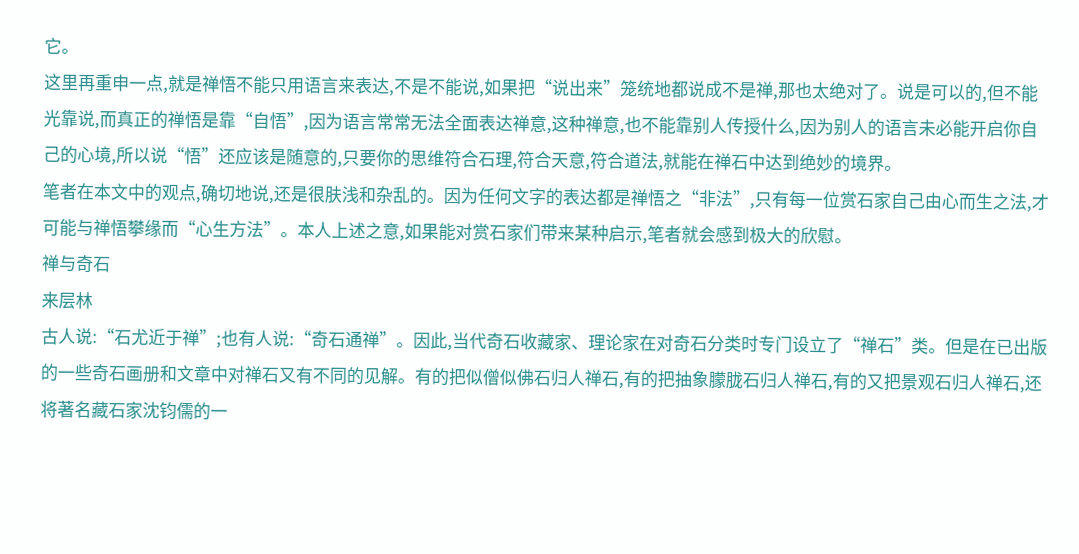它。
这里再重申一点,就是禅悟不能只用语言来表达,不是不能说,如果把“说出来”笼统地都说成不是禅,那也太绝对了。说是可以的,但不能光靠说,而真正的禅悟是靠“自悟”,因为语言常常无法全面表达禅意,这种禅意,也不能靠别人传授什么,因为别人的语言未必能开启你自己的心境,所以说“悟”还应该是随意的,只要你的思维符合石理,符合天意,符合道法,就能在禅石中达到绝妙的境界。
笔者在本文中的观点,确切地说,还是很肤浅和杂乱的。因为任何文字的表达都是禅悟之“非法”,只有每一位赏石家自己由心而生之法,才可能与禅悟攀缘而“心生方法”。本人上述之意,如果能对赏石家们带来某种启示,笔者就会感到极大的欣慰。
禅与奇石
来层林
古人说:“石尤近于禅”;也有人说:“奇石通禅”。因此,当代奇石收藏家、理论家在对奇石分类时专门设立了“禅石”类。但是在已出版的一些奇石画册和文章中对禅石又有不同的见解。有的把似僧似佛石归人禅石,有的把抽象朦胧石归人禅石,有的又把景观石归人禅石,还将著名藏石家沈钧儒的一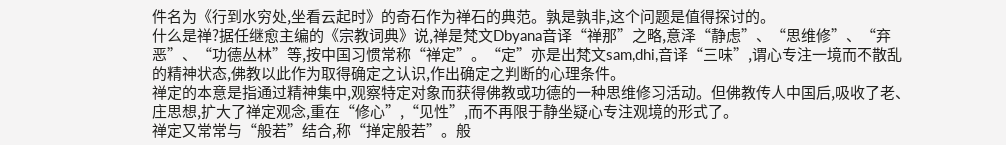件名为《行到水穷处,坐看云起时》的奇石作为禅石的典范。孰是孰非,这个问题是值得探讨的。
什么是禅?据任继愈主编的《宗教词典》说,禅是梵文Dbyana音译“禅那”之略,意泽“静虑”、“思维修”、“弃恶”、“功德丛林”等,按中国习惯常称“禅定”。“定”亦是出梵文sam,dhi,音译“三味”,谓心专注一境而不散乱的精神状态,佛教以此作为取得确定之认识,作出确定之判断的心理条件。
禅定的本意是指通过精神集中,观察特定对象而获得佛教或功德的一种思维修习活动。但佛教传人中国后,吸收了老、庄思想,扩大了禅定观念,重在“修心”,“见性”,而不再限于静坐疑心专注观境的形式了。
禅定又常常与“般若”结合,称“掸定般若”。般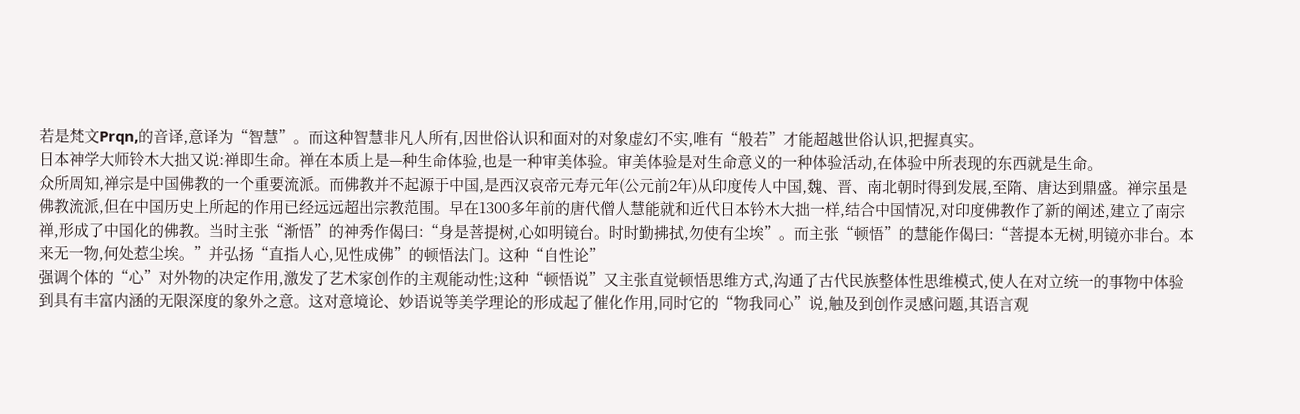若是梵文Prqn,的音译,意译为“智慧”。而这种智慧非凡人所有,因世俗认识和面对的对象虚幻不实,唯有“般若”才能超越世俗认识,把握真实。
日本神学大师铃木大拙又说:禅即生命。禅在本质上是—种生命体验,也是一种审美体验。审美体验是对生命意义的一种体验活动,在体验中所表现的东西就是生命。
众所周知,禅宗是中国佛教的一个重要流派。而佛教并不起源于中国,是西汉哀帝元寿元年(公元前2年)从印度传人中国,魏、晋、南北朝时得到发展,至隋、唐达到鼎盛。禅宗虽是佛教流派,但在中国历史上所起的作用已经远远超出宗教范围。早在1300多年前的唐代僧人慧能就和近代日本钤木大拙一样,结合中国情况,对印度佛教作了新的阐述,建立了南宗禅,形成了中国化的佛教。当时主张“渐悟”的神秀作偈曰:“身是菩提树,心如明镜台。时时勤拂拭,勿使有尘埃”。而主张“顿悟”的慧能作偈曰:“菩提本无树,明镜亦非台。本来无一物,何处惹尘埃。”并弘扬“直指人心,见性成佛”的顿悟法门。这种“自性论”
强调个体的“心”对外物的决定作用,激发了艺术家创作的主观能动性;这种“顿悟说”又主张直觉顿悟思维方式,沟通了古代民族整体性思维模式,使人在对立统一的事物中体验到具有丰富内涵的无限深度的象外之意。这对意境论、妙语说等美学理论的形成起了催化作用,同时它的“物我同心”说,触及到创作灵感问题,其语言观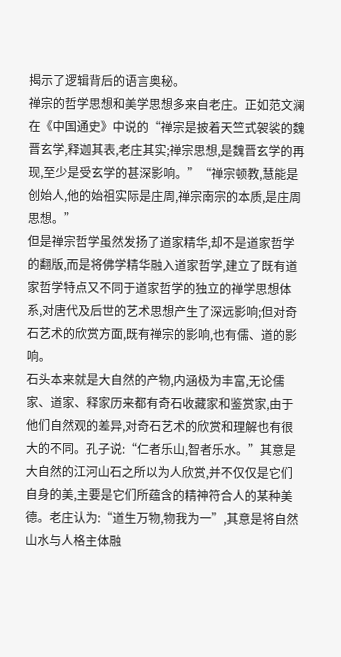揭示了逻辑背后的语言奥秘。
禅宗的哲学思想和美学思想多来自老庄。正如范文澜在《中国通史》中说的“禅宗是披着天竺式袈裟的魏晋玄学,释迦其表,老庄其实;禅宗思想,是魏晋玄学的再现,至少是受玄学的甚深影响。”“禅宗顿教,慧能是创始人,他的始祖实际是庄周,禅宗南宗的本质,是庄周思想。”
但是禅宗哲学虽然发扬了道家精华,却不是道家哲学的翻版,而是将佛学精华融入道家哲学,建立了既有道家哲学特点又不同于道家哲学的独立的禅学思想体系,对唐代及后世的艺术思想产生了深远影响;但对奇石艺术的欣赏方面,既有禅宗的影响,也有儒、道的影响。
石头本来就是大自然的产物,内涵极为丰富,无论儒家、道家、释家历来都有奇石收藏家和鉴赏家,由于他们自然观的差异,对奇石艺术的欣赏和理解也有很大的不同。孔子说:“仁者乐山,智者乐水。”其意是大自然的江河山石之所以为人欣赏,并不仅仅是它们自身的美,主要是它们所蕴含的精神符合人的某种美德。老庄认为:“道生万物,物我为一”,其意是将自然山水与人格主体融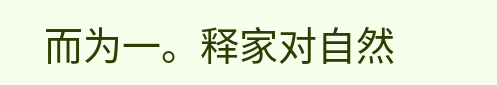而为一。释家对自然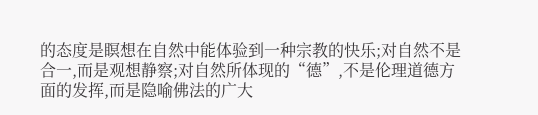的态度是瞑想在自然中能体验到一种宗教的快乐;对自然不是合一,而是观想静察;对自然所体现的“德”,不是伦理道德方面的发挥,而是隐喻佛法的广大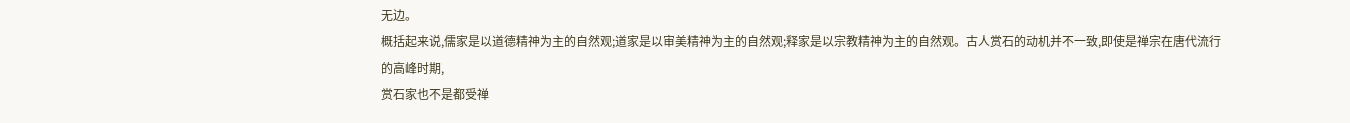无边。
概括起来说,儒家是以道德精神为主的自然观;道家是以审美精神为主的自然观;释家是以宗教精神为主的自然观。古人赏石的动机并不一致,即使是禅宗在唐代流行的高峰时期,
赏石家也不是都受禅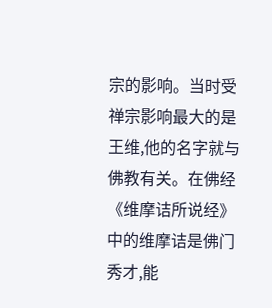宗的影响。当时受禅宗影响最大的是王维,他的名字就与佛教有关。在佛经《维摩诘所说经》中的维摩诘是佛门秀才,能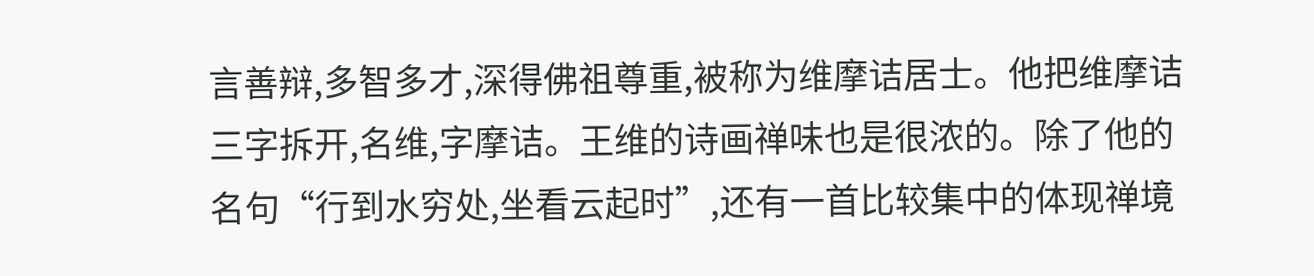言善辩,多智多才,深得佛祖尊重,被称为维摩诘居士。他把维摩诘三字拆开,名维,字摩诘。王维的诗画禅味也是很浓的。除了他的名句“行到水穷处,坐看云起时”,还有一首比较集中的体现禅境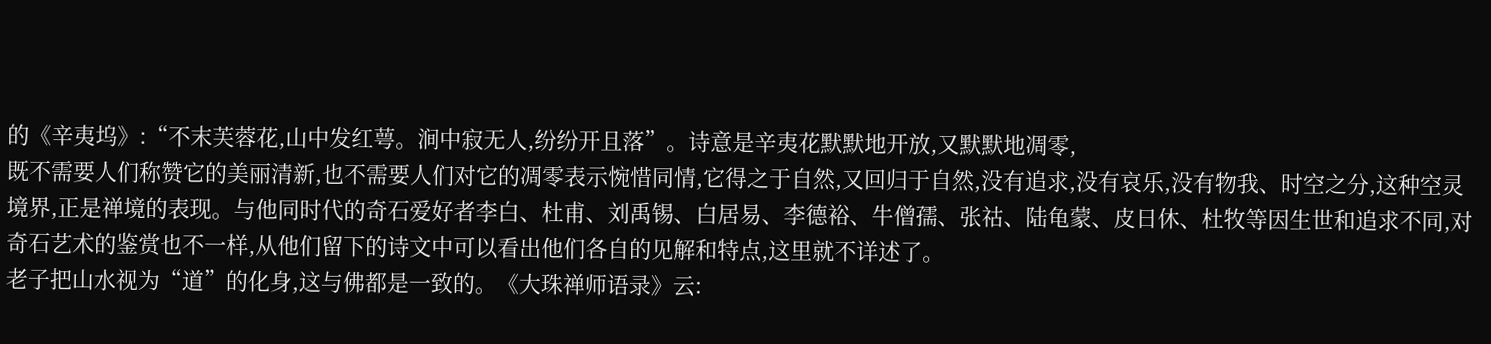的《辛夷坞》:“不末芙蓉花,山中发红萼。涧中寂无人,纷纷开且落”。诗意是辛夷花默默地开放,又默默地凋零,
既不需要人们称赞它的美丽清新,也不需要人们对它的凋零表示惋惜同情,它得之于自然,又回归于自然,没有追求,没有哀乐,没有物我、时空之分,这种空灵境界,正是禅境的表现。与他同时代的奇石爱好者李白、杜甫、刘禹锡、白居易、李德裕、牛僧孺、张祜、陆龟蒙、皮日休、杜牧等因生世和追求不同,对奇石艺术的鉴赏也不一样,从他们留下的诗文中可以看出他们各自的见解和特点,这里就不详述了。
老子把山水视为“道”的化身,这与佛都是一致的。《大珠禅师语录》云: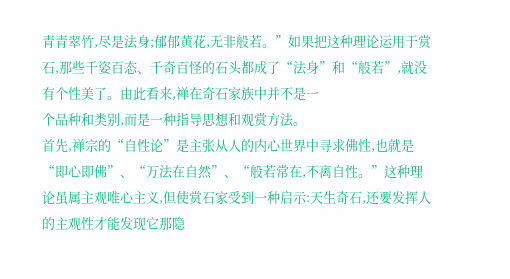青青翠竹,尽是法身;郁郁黄花,无非般若。”如果把这种理论运用于赏石,那些千姿百态、千奇百怪的石头都成了“法身”和“般若”,就没有个性美了。由此看来,禅在奇石家族中并不是一
个品种和类别,而是一种指导思想和观赏方法。
首先,禅宗的“自性论”是主张从人的内心世界中寻求佛性,也就是“即心即佛”、“万法在自然”、“般若常在,不离自性。”这种理论虽属主观唯心主义,但使赏石家受到一种启示:天生奇石,还要发挥人的主观性才能发现它那隐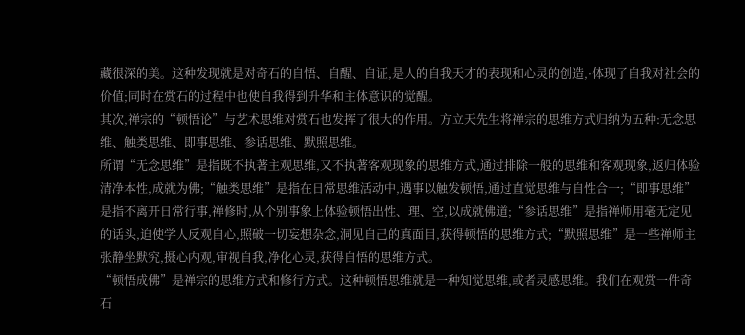藏很深的美。这种发现就是对奇石的自悟、自醒、自证,是人的自我天才的表现和心灵的创造,·体现了自我对社会的价值;同时在赏石的过程中也使自我得到升华和主体意识的觉醒。
其次,禅宗的“顿悟论”与艺术思维对赏石也发挥了很大的作用。方立天先生将禅宗的思维方式归纳为五种:无念思维、触类思维、即事思维、参话思维、默照思维。
所谓“无念思维”是指既不执著主观思维,又不执著客观现象的思维方式,通过排除一般的思维和客观现象,返归体验清净本性,成就为佛;“触类思维”是指在日常思维活动中,遇事以触发顿悟,通过直觉思维与自性合一;“即事思维”是指不离开日常行事,禅修时,从个别事象上体验顿悟出性、理、空,以成就佛道;“参话思维”是指禅师用毫无定见的话头,迫使学人反观自心,照破一切妄想杂念,洞见自己的真面目,获得顿悟的思维方式;“默照思维”是一些禅师主张静坐默究,摄心内观,审视自我,净化心灵,获得自悟的思维方式。
“顿悟成佛”是禅宗的思维方式和修行方式。这种顿悟思维就是一种知觉思维,或者灵感思维。我们在观赏一件奇石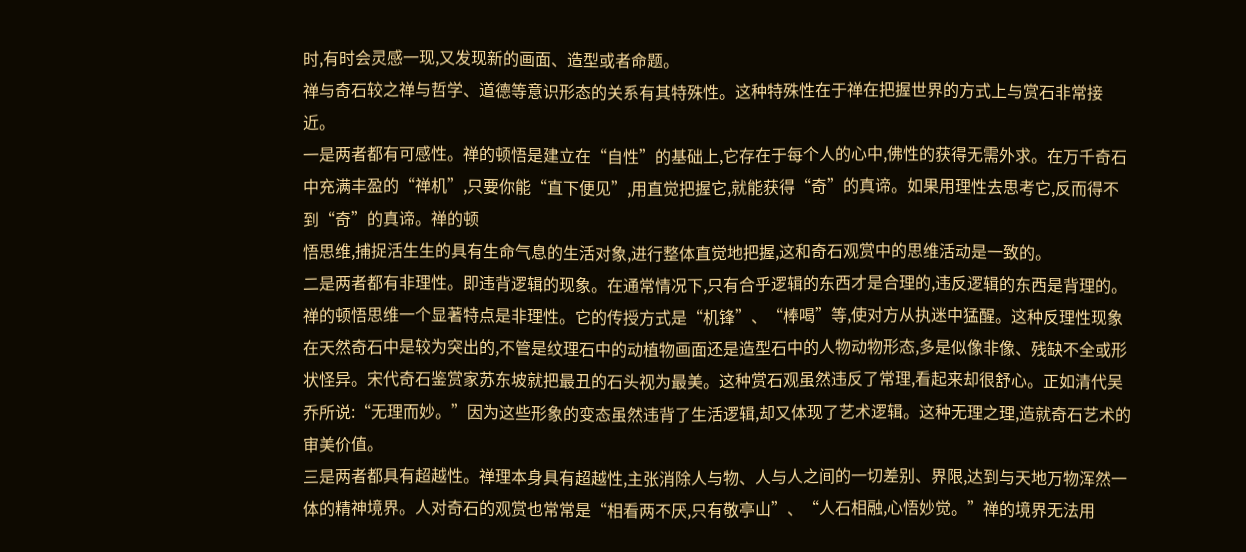时,有时会灵感一现,又发现新的画面、造型或者命题。
禅与奇石较之禅与哲学、道德等意识形态的关系有其特殊性。这种特殊性在于禅在把握世界的方式上与赏石非常接近。
一是两者都有可感性。禅的顿悟是建立在“自性”的基础上,它存在于每个人的心中,佛性的获得无需外求。在万千奇石中充满丰盈的“禅机”,只要你能“直下便见”,用直觉把握它,就能获得“奇”的真谛。如果用理性去思考它,反而得不到“奇”的真谛。禅的顿
悟思维,捕捉活生生的具有生命气息的生活对象,进行整体直觉地把握,这和奇石观赏中的思维活动是一致的。
二是两者都有非理性。即违背逻辑的现象。在通常情况下,只有合乎逻辑的东西才是合理的,违反逻辑的东西是背理的。禅的顿悟思维一个显著特点是非理性。它的传授方式是“机锋”、“棒喝”等,使对方从执迷中猛醒。这种反理性现象在天然奇石中是较为突出的,不管是纹理石中的动植物画面还是造型石中的人物动物形态,多是似像非像、残缺不全或形状怪异。宋代奇石鉴赏家苏东坡就把最丑的石头视为最美。这种赏石观虽然违反了常理,看起来却很舒心。正如清代吴乔所说:“无理而妙。”因为这些形象的变态虽然违背了生活逻辑,却又体现了艺术逻辑。这种无理之理,造就奇石艺术的审美价值。
三是两者都具有超越性。禅理本身具有超越性,主张消除人与物、人与人之间的一切差别、界限,达到与天地万物浑然一体的精神境界。人对奇石的观赏也常常是“相看两不厌,只有敬亭山”、“人石相融,心悟妙觉。”禅的境界无法用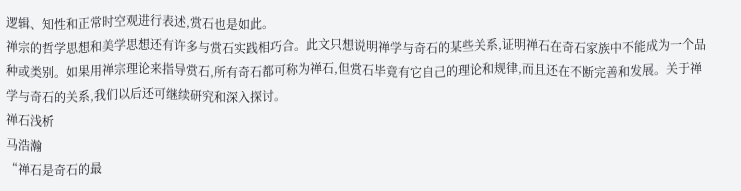逻辑、知性和正常时空观进行表述,赏石也是如此。
禅宗的哲学思想和美学思想还有许多与赏石实践相巧合。此文只想说明禅学与奇石的某些关系,证明禅石在奇石家族中不能成为一个品种或类别。如果用禅宗理论来指导赏石,所有奇石都可称为禅石,但赏石毕竟有它自己的理论和规律,而且还在不断完善和发展。关于禅学与奇石的关系,我们以后还可继续研究和深入探讨。
禅石浅析
马浩瀚
“禅石是奇石的最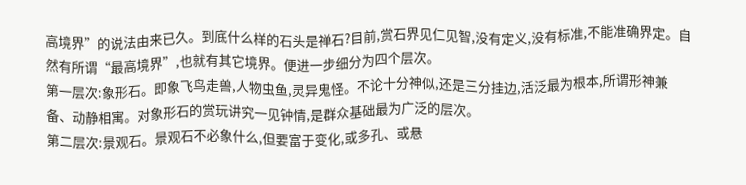高境界”的说法由来已久。到底什么样的石头是禅石?目前,赏石界见仁见智,没有定义,没有标准,不能准确界定。自然有所谓“最高境界”,也就有其它境界。便进一步细分为四个层次。
第一层次:象形石。即象飞鸟走兽,人物虫鱼,灵异鬼怪。不论十分神似,还是三分挂边,活泛最为根本,所谓形神兼备、动静相寓。对象形石的赏玩讲究一见钟情,是群众基础最为广泛的层次。
第二层次:景观石。景观石不必象什么,但要富于变化,或多孔、或悬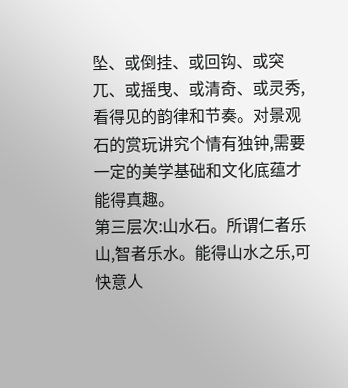坠、或倒挂、或回钩、或突兀、或摇曳、或清奇、或灵秀,看得见的韵律和节奏。对景观石的赏玩讲究个情有独钟,需要一定的美学基础和文化底蕴才能得真趣。
第三层次:山水石。所谓仁者乐山,智者乐水。能得山水之乐,可快意人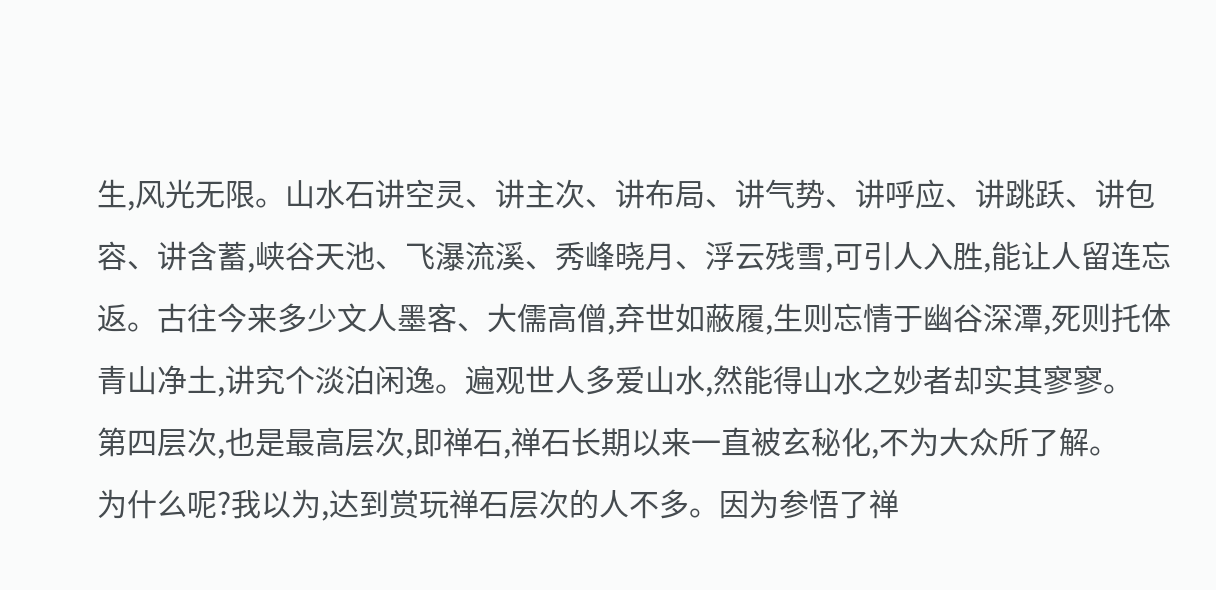生,风光无限。山水石讲空灵、讲主次、讲布局、讲气势、讲呼应、讲跳跃、讲包容、讲含蓄,峡谷天池、飞瀑流溪、秀峰晓月、浮云残雪,可引人入胜,能让人留连忘返。古往今来多少文人墨客、大儒高僧,弃世如蔽履,生则忘情于幽谷深潭,死则托体青山净土,讲究个淡泊闲逸。遍观世人多爱山水,然能得山水之妙者却实其寥寥。
第四层次,也是最高层次,即禅石,禅石长期以来一直被玄秘化,不为大众所了解。
为什么呢?我以为,达到赏玩禅石层次的人不多。因为参悟了禅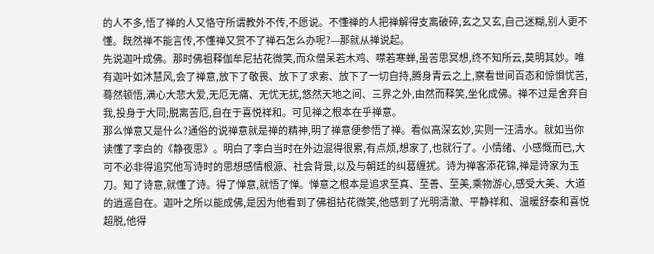的人不多,悟了禅的人又恪守所谓教外不传,不愿说。不懂禅的人把禅解得支离破碎,玄之又玄,自己迷糊,别人更不懂。既然禅不能言传,不懂禅又赏不了禅石怎么办呢?---那就从禅说起。
先说迦叶成佛。那时佛祖释伽牟尼拈花微笑,而众僧呆若木鸡、噤若寒蝉,虽苦思冥想,终不知所云,莫明其妙。唯有迦叶如沐慧风,会了禅意,放下了敬畏、放下了求索、放下了一切自持,腾身青云之上,察看世间百态和惊惧忧苦,蓦然顿悟,满心大悲大爱,无厄无痛、无忧无扰,悠然天地之间、三界之外,由然而释笑,坐化成佛。禅不过是舍弃自我,投身于大同;脱离苦厄,自在于喜悦祥和。可见禅之根本在乎禅意。
那么惮意又是什么?通俗的说禅意就是禅的精神,明了禅意便参悟了禅。看似高深玄妙,实则一汪清水。就如当你读懂了李白的《静夜思》。明白了李白当时在外边混得很累,有点烦,想家了,也就行了。小情绪、小感慨而已,大可不必非得追究他写诗时的思想感情根源、社会背景,以及与朝廷的纠葛缠扰。诗为禅客添花锦,禅是诗家为玉刀。知了诗意,就懂了诗。得了惮意,就悟了惮。惮意之根本是追求至真、至善、至美,乘物游心,感受大美、大道的逍遥自在。迦叶之所以能成佛,是因为他看到了佛祖拈花微笑,他感到了光明清澈、平静祥和、温暖舒泰和喜悦超脱,他得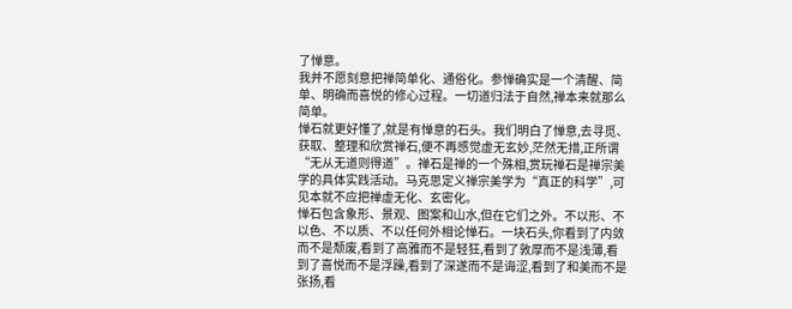了惮意。
我并不愿刻意把禅简单化、通俗化。参惮确实是一个清醒、简单、明确而喜悦的修心过程。一切道归法于自然,禅本来就那么简单。
惮石就更好懂了,就是有惮意的石头。我们明白了惮意,去寻觅、获取、整理和欣赏禅石,便不再感觉虚无玄妙,茫然无措,正所谓“无从无道则得道”。禅石是禅的一个殊相,赏玩禅石是禅宗美学的具体实践活动。马克思定义禅宗美学为“真正的科学”,可见本就不应把禅虚无化、玄密化。
惮石包含象形、景观、图案和山水,但在它们之外。不以形、不以色、不以质、不以任何外相论惮石。一块石头,你看到了内敛而不是颓废,看到了高雅而不是轻狂,看到了敦厚而不是浅薄,看到了喜悦而不是浮躁,看到了深遂而不是诲涩,看到了和美而不是张扬,看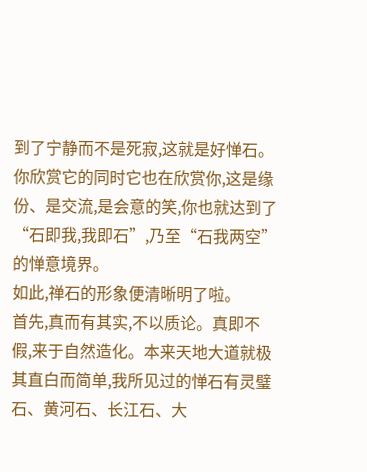到了宁静而不是死寂,这就是好惮石。你欣赏它的同时它也在欣赏你,这是缘份、是交流,是会意的笑,你也就达到了“石即我,我即石”,乃至“石我两空”的惮意境界。
如此,禅石的形象便清晰明了啦。
首先,真而有其实,不以质论。真即不假,来于自然造化。本来天地大道就极其直白而简单,我所见过的惮石有灵璧石、黄河石、长江石、大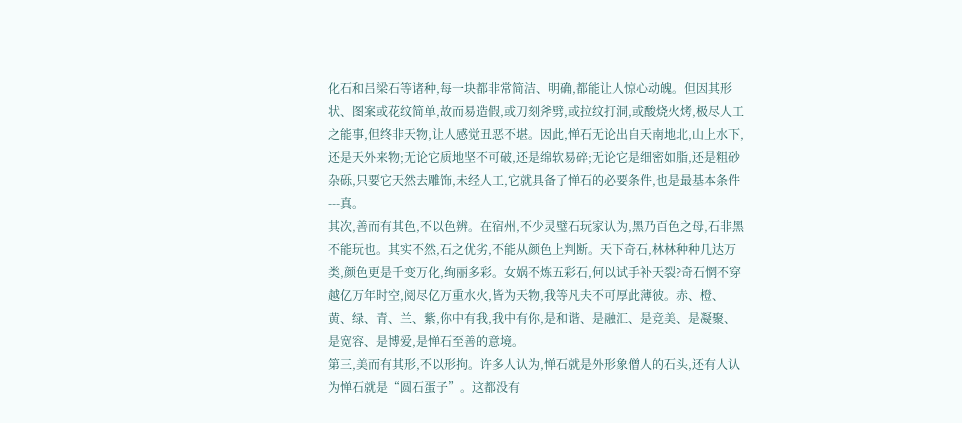化石和吕梁石等诸种,每一块都非常简洁、明确,都能让人惊心动魄。但因其形状、图案或花纹简单,故而易造假,或刀刻斧劈,或拉纹打洞,或酸烧火烤,极尽人工之能事,但终非天物,让人感觉丑恶不堪。因此,惮石无论出自天南地北,山上水下,还是天外来物;无论它质地坚不可破,还是绵软易碎;无论它是细密如脂,还是粗砂杂砾,只要它天然去雕饰,未经人工,它就具备了惮石的必要条件,也是最基本条件---真。
其次,善而有其色,不以色辨。在宿州,不少灵璧石玩家认为,黑乃百色之母,石非黑不能玩也。其实不然,石之优劣,不能从颜色上判断。天下奇石,林林种种几达万类,颜色更是千变万化,绚丽多彩。女娲不炼五彩石,何以试手补天裂?奇石惘不穿越亿万年时空,阅尽亿万重水火,皆为天物,我等凡夫不可厚此薄彼。赤、橙、黄、绿、青、兰、紫,你中有我,我中有你,是和谐、是融汇、是竞美、是凝聚、是宽容、是博爱,是惮石至善的意境。
第三,美而有其形,不以形拘。许多人认为,惮石就是外形象僧人的石头,还有人认为惮石就是“圆石蛋子”。这都没有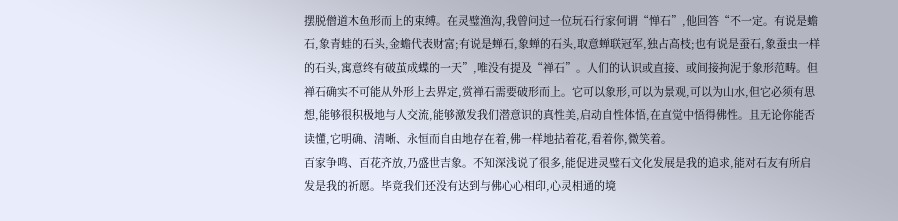摆脱僧道木鱼形而上的束缚。在灵璧渔沟,我曾问过一位玩石行家何谓“惮石”,他回答“不一定。有说是蟾石,象青蛙的石头,金蟾代表财富;有说是蝉石,象蝉的石头,取意蝉联冠军,独占高枝;也有说是蚕石,象蚕虫一样的石头,寓意终有破茧成蝶的一天”,唯没有提及“禅石”。人们的认识或直接、或间接拘泥于象形范畴。但禅石确实不可能从外形上去界定,赏禅石需要破形而上。它可以象形,可以为景观,可以为山水,但它必须有思想,能够很积极地与人交流,能够激发我们潜意识的真性美,启动自性体悟,在直觉中悟得佛性。且无论你能否读懂,它明确、清晰、永恒而自由地存在着,佛一样地拈着花,看着你,微笑着。
百家争鸣、百花齐放,乃盛世吉象。不知深浅说了很多,能促进灵璧石文化发展是我的追求,能对石友有所启发是我的祈愿。毕竟我们还没有达到与佛心心相印,心灵相通的境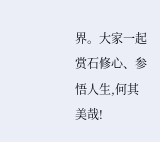界。大家一起赏石修心、参悟人生,何其美哉!